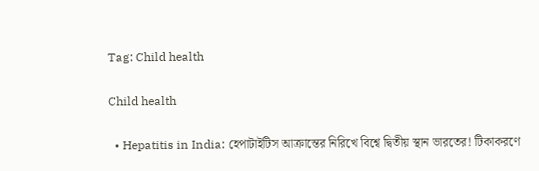Tag: Child health

Child health

  • Hepatitis in India: হেপাটাইটিস আক্রান্তের নিরিখে বিশ্বে দ্বিতীয় স্থান ভারতের! টিকাকরণে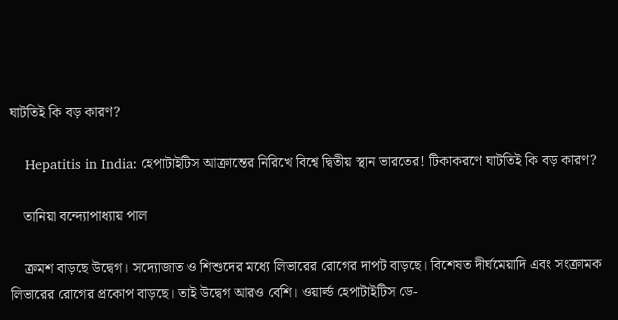ঘাটতিই কি বড় কারণ?

    Hepatitis in India: হেপাটাইটিস আক্রান্তের নিরিখে বিশ্বে দ্বিতীয় স্থান ভারতের! টিকাকরণে ঘাটতিই কি বড় কারণ?

    তানিয়া বন্দ্যোপাধ্যায় পাল

    ক্রমশ বাড়ছে উদ্বেগ। সদ্যোজাত ও শিশুদের মধ্যে লিভারের রোগের দাপট বাড়ছে‌। বিশেষত দীর্ঘমেয়াদি এবং সংক্রামক লিভারের রোগের প্রকোপ বাড়ছে। তাই উদ্বেগ আরও বেশি। ওয়ার্ল্ড হেপাটাইটিস ডে-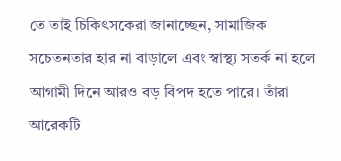তে তাই চিকিৎসকেরা জানাচ্ছেন, সামাজিক সচেতনতার হার না বাড়ালে এবং স্বাস্থ্য সতর্ক না হলে আগামী দিনে আরও বড় বিপদ হতে পারে। তাঁরা আরেকটি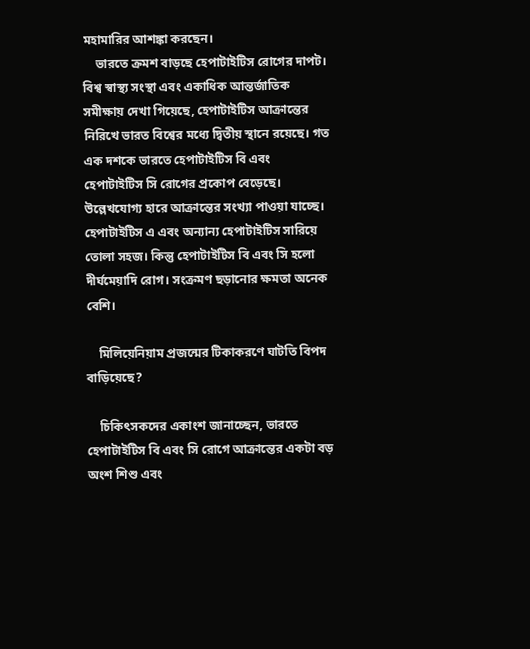মহামারির আশঙ্কা করছেন।
    ভারতে ক্রমশ বাড়ছে হেপাটাইটিস রোগের দাপট। বিশ্ব স্বাস্থ্য সংস্থা এবং একাধিক আন্তর্জাতিক সমীক্ষায় দেখা গিয়েছে, হেপাটাইটিস আক্রান্তের নিরিখে ভারত বিশ্বের মধ্যে দ্বিতীয় স্থানে রয়েছে। গত এক দশকে ভারতে হেপাটাইটিস বি এবং হেপাটাইটিস সি রোগের প্রকোপ বেড়েছে। উল্লেখযোগ্য হারে আক্রান্তের সংখ্যা পাওয়া যাচ্ছে। হেপাটাইটিস এ এবং অন্যান্য হেপাটাইটিস সারিয়ে তোলা সহজ। কিন্তু হেপাটাইটিস বি এবং সি হলো দীর্ঘমেয়াদি রোগ। সংক্রমণ ছড়ানোর ক্ষমতা অনেক বেশি।

    মিলিয়েনিয়াম প্রজন্মের টিকাকরণে ঘাটতি বিপদ বাড়িয়েছে?

    চিকিৎসকদের একাংশ জানাচ্ছেন, ভারতে হেপাটাইটিস বি এবং সি রোগে আক্রান্তের একটা বড় অংশ শিশু এবং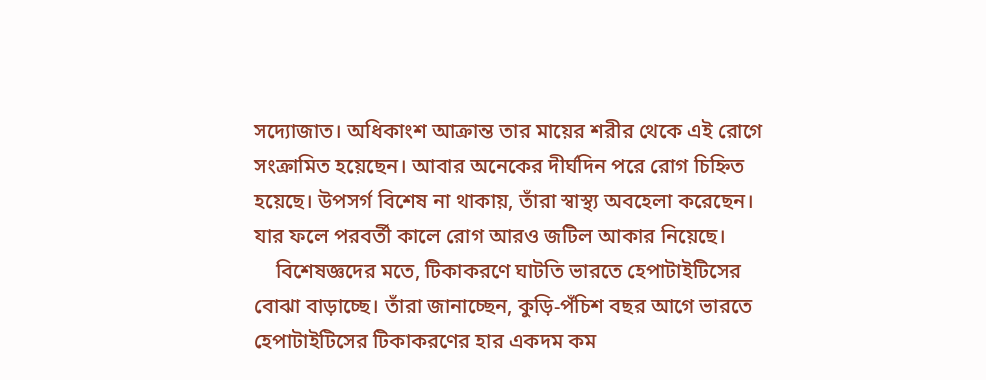সদ্যোজাত। অধিকাংশ আক্রান্ত তার মায়ের শরীর থেকে এই রোগে সংক্রামিত হয়েছেন। আবার অনেকের দীর্ঘদিন পরে রোগ চিহ্নিত হয়েছে। উপসর্গ বিশেষ না থাকায়, তাঁরা স্বাস্থ্য অবহেলা করেছেন। যার ফলে পরবর্তী কালে রোগ আরও জটিল আকার নিয়েছে।
    বিশেষজ্ঞদের মতে, টিকাকরণে ঘাটতি ভারতে হেপাটাইটিসের বোঝা বাড়াচ্ছে। তাঁরা জানাচ্ছেন, কুড়ি-পঁচিশ বছর আগে ভারতে হেপাটাইটিসের টিকাকরণের হার একদম কম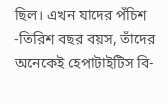ছিল। এখন যাদের পঁচিশ -তিরিশ বছর বয়স, তাঁদের অনেকেই হেপাটাইটিস বি-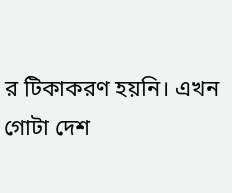র টিকাকরণ হয়নি। এখন গোটা দেশ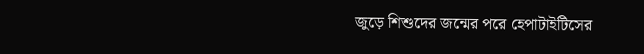জুড়ে শিশুদের জন্মের পরে হেপাটাইটিসের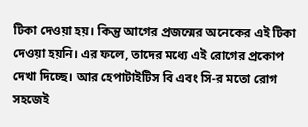টিকা দেওয়া হয়। কিন্তু আগের প্রজন্মের অনেকের এই টিকা দেওয়া হয়নি। এর ফলে, তাদের মধ্যে এই রোগের প্রকোপ দেখা দিচ্ছে। আর হেপাটাইটিস বি এবং সি-র মতো রোগ সহজেই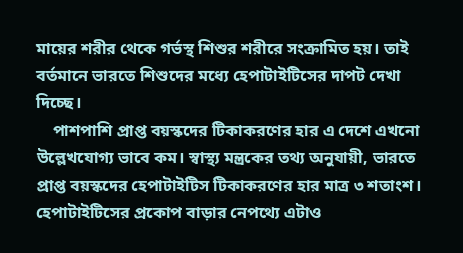মায়ের শরীর থেকে গর্ভস্থ শিশুর শরীরে সংক্রামিত হয়। তাই বর্তমানে ভারতে শিশুদের মধ্যে হেপাটাইটিসের দাপট দেখা দিচ্ছে।
    পাশপাশি প্রাপ্ত বয়স্কদের টিকাকরণের হার এ দেশে এখনো উল্লেখযোগ্য ভাবে কম। স্বাস্থ্য মন্ত্রকের তথ্য অনুযায়ী, ভারতে প্রাপ্ত বয়স্কদের হেপাটাইটিস টিকাকরণের হার মাত্র ৩ শতাংশ। হেপাটাইটিসের প্রকোপ বাড়ার নেপথ্যে এটাও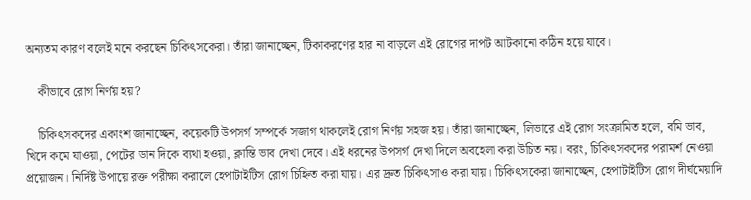অন্যতম কারণ বলেই মনে করছেন চিকিৎসকেরা। তাঁরা জানাচ্ছেন, টিকাকরণের হার না বাড়লে এই রোগের দাপট আটকানো কঠিন হয়ে যাবে।

    কীভাবে রোগ নির্ণয় হয়?

    চিকিৎসকদের একাংশ জানাচ্ছেন, কয়েকটি উপসর্গ সম্পর্কে সজাগ থাকলেই রোগ নির্ণয় সহজ হয়। তাঁরা জানাচ্ছেন, লিভারে এই রোগ সংক্রামিত হলে, বমি ভাব, খিদে কমে যাওয়া, পেটের ডান দিকে ব্যথা হওয়া, ক্লান্তি ভাব দেখা দেবে। এই ধরনের উপসর্গ দেখা দিলে অবহেলা করা উচিত নয়। বরং, চিকিৎসকদের পরামর্শ নেওয়া প্রয়োজন। নির্দিষ্ট উপায়ে রক্ত পরীক্ষা করালে হেপাটাইটিস রোগ চিহ্নিত করা যায়। এর দ্রুত চিকিৎসাও করা যায়। চিকিৎসকেরা জানাচ্ছেন, হেপাটাইটিস রোগ দীর্ঘমেয়াদি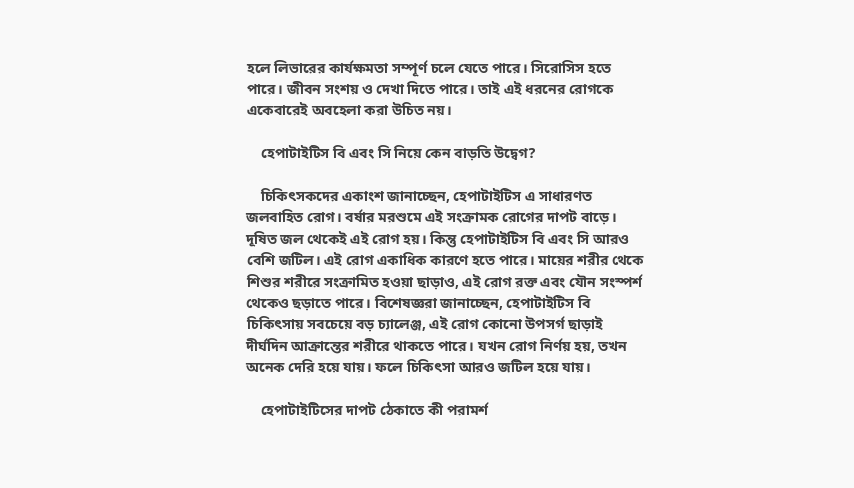হলে লিভারের কার্যক্ষমতা সম্পূর্ণ চলে যেতে পারে। সিরোসিস হতে পারে। জীবন সংশয় ও দেখা দিতে পারে। তাই এই ধরনের রোগকে একেবারেই অবহেলা করা উচিত নয়।

    হেপাটাইটিস বি এবং সি নিয়ে কেন বাড়তি উদ্বেগ?

    চিকিৎসকদের একাংশ জানাচ্ছেন, হেপাটাইটিস এ সাধারণত জলবাহিত রোগ। বর্ষার মরশুমে এই সংক্রামক রোগের দাপট বাড়ে। দূষিত জল থেকেই এই রোগ হয়। কিন্তু হেপাটাইটিস বি এবং সি আরও বেশি জটিল। এই রোগ একাধিক কারণে হতে পারে। মায়ের শরীর থেকে শিশুর শরীরে সংক্রামিত হওয়া ছাড়াও, এই রোগ রক্ত এবং যৌন সংস্পর্শ থেকেও ছড়াতে পারে। বিশেষজ্ঞরা জানাচ্ছেন, হেপাটাইটিস বি চিকিৎসায় সবচেয়ে বড় চ্যালেঞ্জ, এই রোগ কোনো উপসর্গ ছাড়াই দীর্ঘদিন আক্রান্তের শরীরে থাকতে পারে। যখন রোগ নির্ণয় হয়, তখন অনেক দেরি হয়ে যায়। ফলে চিকিৎসা আরও জটিল হয়ে যায়।

    হেপাটাইটিসের দাপট ঠেকাতে কী পরামর্শ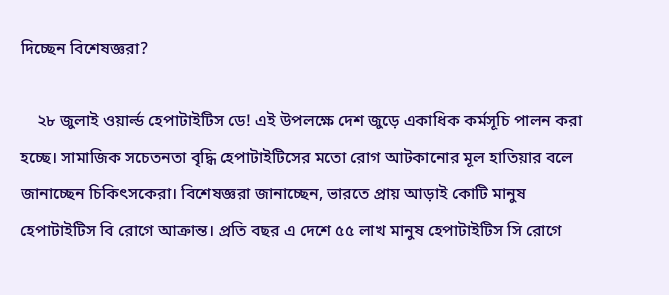দিচ্ছেন বিশেষজ্ঞরা?

    ২৮ জুলাই ওয়ার্ল্ড হেপাটাইটিস ডে! এই উপলক্ষে দেশ জুড়ে একাধিক কর্মসূচি পালন করা হচ্ছে। সামাজিক সচেতনতা বৃদ্ধি হেপাটাইটিসের মতো রোগ আটকানোর মূল হাতিয়ার বলে জানাচ্ছেন চিকিৎসকেরা। বিশেষজ্ঞরা জানাচ্ছেন, ভারতে প্রায় আড়াই কোটি মানুষ হেপাটাইটিস বি রোগে আক্রান্ত। প্রতি বছর এ দেশে ৫৫ লাখ মানুষ হেপাটাইটিস সি রোগে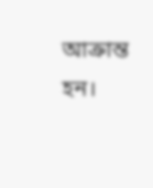আক্রান্ত হন।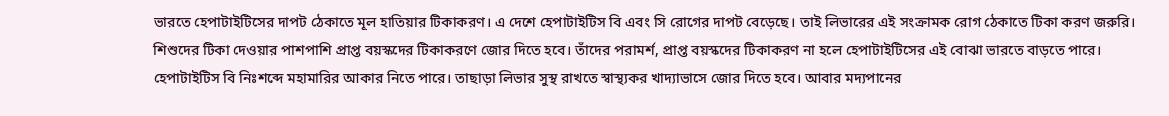ভারতে হেপাটাইটিসের দাপট ঠেকাতে মূল হাতিয়ার টিকাকরণ। এ দেশে হেপাটাইটিস বি এবং সি রোগের দাপট বেড়েছে। তাই লিভারের এই সংক্রামক রোগ ঠেকাতে টিকা করণ জরুরি। শিশুদের টিকা দেওয়ার পাশপাশি প্রাপ্ত বয়স্কদের টিকাকরণে জোর দিতে হবে। তাঁদের পরামর্শ, প্রাপ্ত বয়স্কদের টিকাকরণ না হলে হেপাটাইটিসের এই বোঝা ভারতে বাড়তে পারে। হেপাটাইটিস বি নিঃশব্দে মহামারির আকার নিতে পারে। তাছাড়া লিভার সুস্থ রাখতে স্বাস্থ্যকর খাদ্যাভাসে জোর দিতে হবে। আবার মদ্যপানের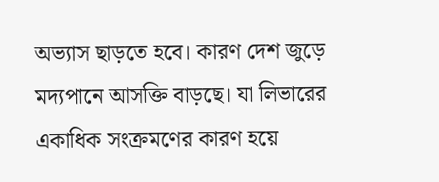অভ্যাস ছাড়তে হবে। কারণ দেশ জুড়ে মদ্যপানে আসক্তি বাড়ছে। যা লিভারের একাধিক সংক্রমণের কারণ হয়ে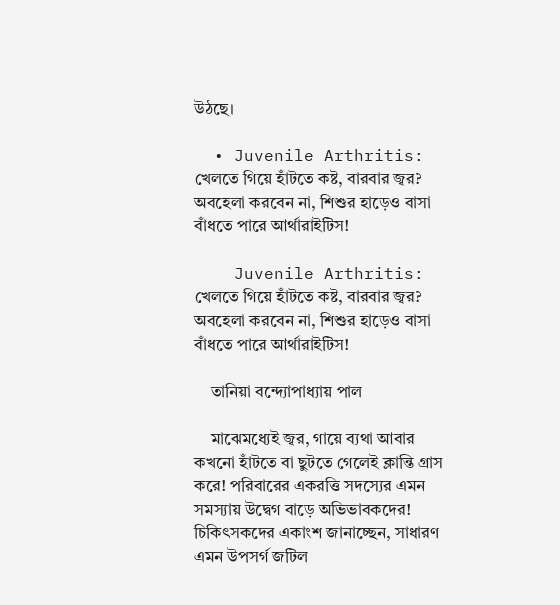উঠছে।

  • Juvenile Arthritis: খেলতে গিয়ে হাঁটতে কষ্ট, বারবার জ্বর? অবহেলা করবেন না, শিশুর হাড়েও বাসা বাঁধতে পারে আর্থারাইটিস!

    Juvenile Arthritis: খেলতে গিয়ে হাঁটতে কষ্ট, বারবার জ্বর? অবহেলা করবেন না, শিশুর হাড়েও বাসা বাঁধতে পারে আর্থারাইটিস!

    তানিয়া বন্দ্যোপাধ্যায় পাল

    মাঝেমধ্যেই জ্বর, গায়ে ব্যথা আবার কখনো হাঁটতে বা ছুটতে গেলেই ক্লান্তি গ্রাস করে! পরিবারের একরত্তি সদস্যের এমন সমস্যায় উদ্বেগ বাড়ে অভিভাবকদের! চিকিৎসকদের একাংশ জানাচ্ছেন, সাধারণ এমন উপসর্গ জটিল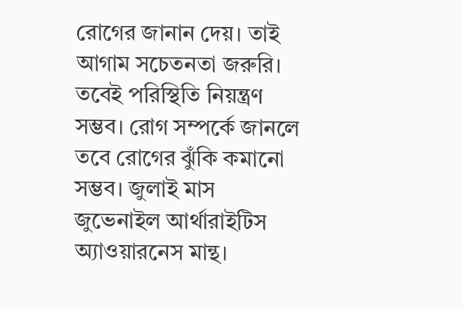রোগের জানান দেয়। তাই আগাম সচেতনতা জরুরি। তবেই পরিস্থিতি নিয়ন্ত্রণ সম্ভব। রোগ সম্পর্কে জানলে তবে রোগের ঝুঁকি কমানো সম্ভব। জুলাই মাস জুভেনাইল আর্থারাইটিস অ্যাওয়ারনেস মান্থ।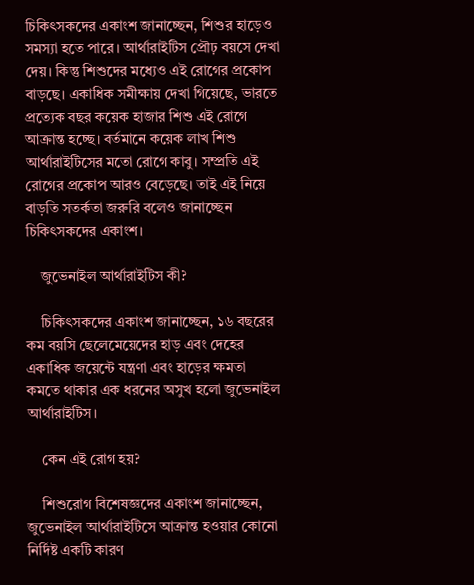চিকিৎসকদের একাংশ জানাচ্ছেন, শিশুর হাড়েও সমস্যা হতে পারে। আর্থারাইটিস প্রৌঢ় বয়সে দেখা দেয়। কিন্তু শিশুদের মধ্যেও এই রোগের প্রকোপ বাড়ছে। একাধিক সমীক্ষায় দেখা গিয়েছে, ভারতে প্রত্যেক বছর কয়েক হাজার শিশু এই রোগে আক্রান্ত হচ্ছে। বর্তমানে কয়েক লাখ শিশু আর্থারাইটিসের মতো রোগে কাবু। সম্প্রতি এই রোগের প্রকোপ আরও বেড়েছে। তাই এই নিয়ে বাড়তি সতর্কতা জরুরি বলেও জানাচ্ছেন চিকিৎসকদের একাংশ।

    জুভেনাইল আর্থারাইটিস কী?

    চিকিৎসকদের একাংশ জানাচ্ছেন, ১৬ বছরের কম বয়সি ছেলেমেয়েদের হাড় এবং দেহের একাধিক জয়েন্টে যন্ত্রণা এবং হাড়ের ক্ষমতা কমতে থাকার এক ধরনের অসুখ হলো জুভেনাইল আর্থারাইটিস।

    কেন এই রোগ হয়?

    শিশুরোগ বিশেষজ্ঞদের একাংশ জানাচ্ছেন, জুভেনাইল আর্থারাইটিসে আক্রান্ত হওয়ার কোনো নির্দিষ্ট একটি কারণ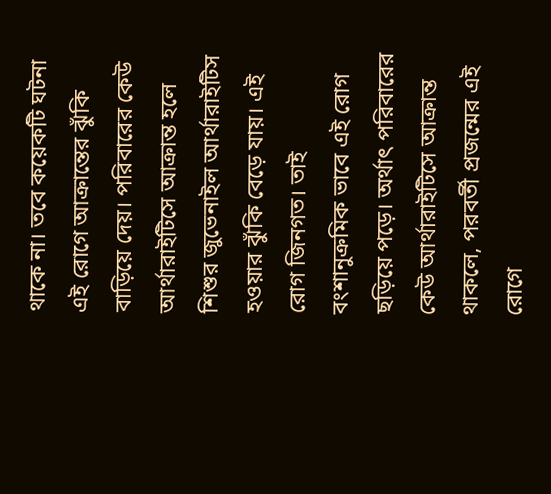থাকে না। তবে কয়েকটি ঘটনা এই রোগে আক্রান্তের ঝুঁকি বাড়িয়ে দেয়। পরিবারের কেউ আর্থারাইটিসে আক্রান্ত হলে শিশুর জুভেনাইল আর্থারাইটিস হওয়ার ঝুঁকি বেড়ে যায়‌। এই রোগ জিনগত। তাই বংশানুক্রমিক ভাবে এই রোগ ছড়িয়ে পড়ে। অর্থাৎ পরিবারের কেউ আর্থারাইটিসে আক্রান্ত থাকলে, পরবর্তী প্রজন্মের এই রোগে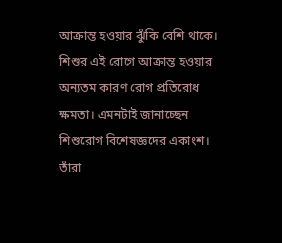আক্রান্ত হওয়ার ঝুঁকি বেশি থাকে। শিশুর এই রোগে আক্রান্ত হওয়ার অন্যতম কারণ রোগ প্রতিরোধ ক্ষমতা। এমনটাই জানাচ্ছেন শিশুরোগ বিশেষজ্ঞদের একাংশ। তাঁরা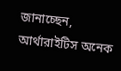জানাচ্ছেন, আর্থারাইটিস অনেক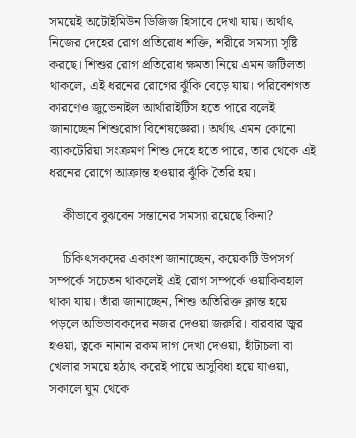সময়েই অটোইমিউন ডিজিজ হিসাবে দেখা যায়। অর্থাৎ নিজের দেহের রোগ প্রতিরোধ শক্তি, শরীরে সমস্যা সৃষ্টি করছে। শিশুর রোগ প্রতিরোধ ক্ষমতা নিয়ে এমন জটিলতা থাকলে, এই ধরনের রোগের ঝুঁকি বেড়ে যায়। পরিবেশগত কারণেও জুভেনাইল আর্থারাইটিস হতে পারে বলেই জানাচ্ছেন শিশুরোগ বিশেষজ্ঞেরা। অর্থাৎ এমন কোনো ব্যাকটেরিয়া সংক্রমণ শিশু দেহে হতে পারে, তার থেকে এই ধরনের রোগে আক্রান্ত হওয়ার ঝুঁকি তৈরি হয়‌।

    কীভাবে বুঝবেন সন্তানের সমস্যা রয়েছে কিনা?

    চিকিৎসকদের একাংশ জানাচ্ছেন, কয়েকটি উপসর্গ সম্পর্কে সচেতন থাকলেই এই রোগ সম্পর্কে ওয়াকিবহাল থাকা যায়। তাঁরা জানাচ্ছেন, শিশু অতিরিক্ত ক্লান্ত হয়ে পড়লে অভিভাবকদের নজর দেওয়া জরুরি। বারবার জ্বর হওয়া, ত্বকে নানান রকম দাগ দেখা দেওয়া, হাঁটাচলা বা খেলার সময়ে হঠাৎ করেই পায়ে অসুবিধা হয়ে যাওয়া, সকালে ঘুম থেকে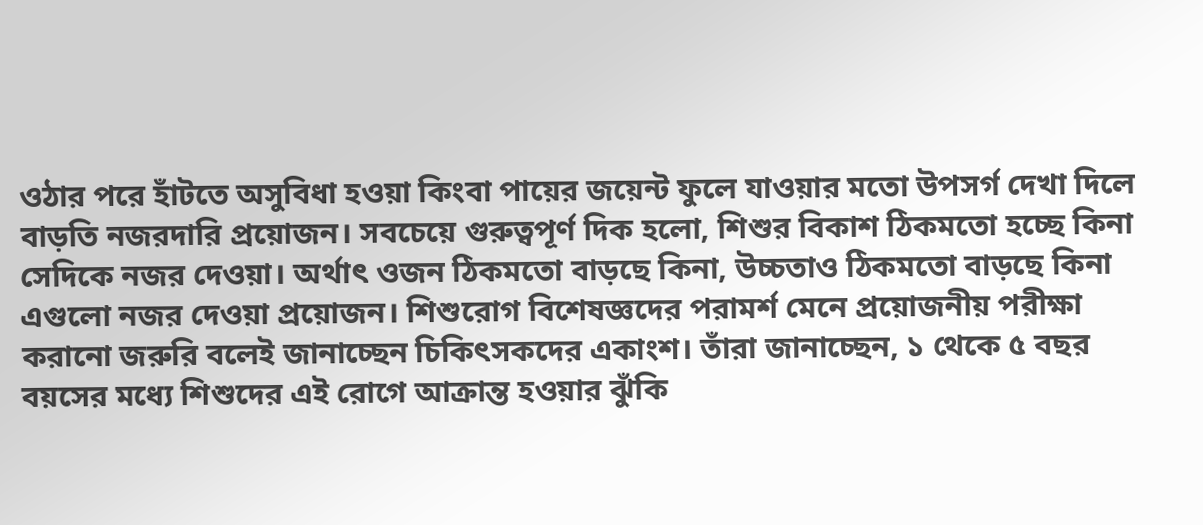ওঠার পরে হাঁটতে অসুবিধা হওয়া কিংবা পায়ের জয়েন্ট ফুলে যাওয়ার মতো উপসর্গ দেখা দিলে বাড়তি নজরদারি প্রয়োজন। সবচেয়ে গুরুত্বপূর্ণ দিক হলো, শিশুর বিকাশ ঠিকমতো হচ্ছে কিনা সেদিকে নজর দেওয়া। অর্থাৎ ওজন ঠিকমতো বাড়ছে কিনা, উচ্চতাও ঠিকমতো বাড়ছে কিনা এগুলো নজর দেওয়া প্রয়োজন। শিশুরোগ বিশেষজ্ঞদের পরামর্শ মেনে প্রয়োজনীয় পরীক্ষা করানো জরুরি বলেই জানাচ্ছেন চিকিৎসকদের একাংশ। তাঁরা জানাচ্ছেন, ১ থেকে ৫ বছর বয়সের মধ্যে শিশুদের এই রোগে আক্রান্ত হওয়ার ঝুঁকি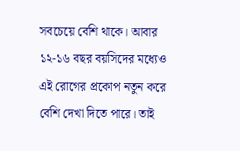সবচেয়ে বেশি‌ থাকে। আবার ১২-১৬ বছর বয়সিদের মধ্যেও এই রোগের প্রকোপ নতুন করে বেশি দেখা দিতে পারে। তাই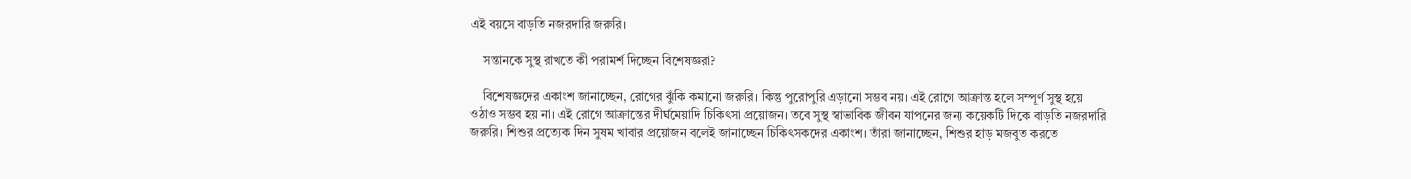এই বয়সে বাড়তি নজরদারি জরুরি।

    সন্তানকে সুস্থ রাখতে কী পরামর্শ দিচ্ছেন বিশেষজ্ঞরা?

    বিশেষজ্ঞদের একাংশ জানাচ্ছেন, রোগের ঝুঁকি কমানো জরুরি। কিন্তু পুরোপুরি এড়ানো সম্ভব নয়‌। এই রোগে আক্রান্ত হলে সম্পূর্ণ সুস্থ হয়ে ওঠাও সম্ভব হয় না।‌ এই রোগে আক্রান্তের দীর্ঘমেয়াদি চিকিৎসা প্রয়োজন। তবে সুস্থ স্বাভাবিক জীবন যাপনের জন্য কয়েকটি দিকে বাড়তি নজরদারি জরুরি। শিশুর প্রত্যেক দিন সুষম খাবার প্রয়োজন বলেই জানাচ্ছেন চিকিৎসকদের একাংশ। তাঁরা জানাচ্ছেন, শিশুর হাড় মজবুত করতে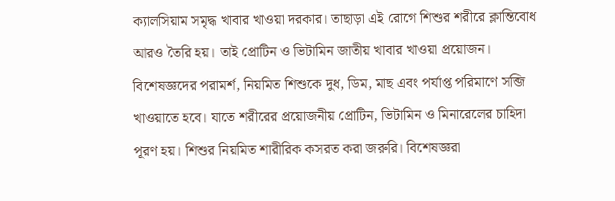ক্যালসিয়াম সমৃদ্ধ খাবার খাওয়া দরকার। তাছাড়া এই রোগে শিশুর শরীরে ক্লান্তিবোধ আরও তৈরি হয়। তাই প্রোটিন ও ভিটামিন জাতীয় খাবার খাওয়া প্রয়োজন। বিশেষজ্ঞদের পরামর্শ, নিয়মিত শিশুকে দুধ, ডিম, মাছ এবং পর্যাপ্ত পরিমাণে সব্জি খাওয়াতে হবে। যাতে শরীরের প্রয়োজনীয় প্রোটিন, ভিটামিন ও মিনারেলের চাহিদা পূরণ হয়। শিশুর নিয়মিত শারীরিক কসরত করা জরুরি। বিশেষজ্ঞরা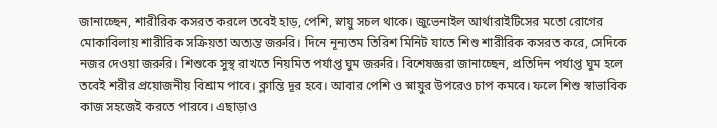জানাচ্ছেন, শারীরিক কসরত করলে তবেই হাড়, পেশি, স্নায়ু সচল থাকে। জুভেনাইল আর্থারাইটিসের মতো রোগের মোকাবিলায় শারীরিক সক্রিয়তা অত্যন্ত জরুরি। দিনে নূন্যতম তিরিশ মিনিট যাতে শিশু শারীরিক কসরত করে, সেদিকে নজর দেওয়া জরুরি। শিশুকে সুস্থ রাখতে নিয়মিত পর্যাপ্ত ঘুম জরুরি। বিশেষজ্ঞরা জানাচ্ছেন, প্রতিদিন পর্যাপ্ত ঘুম হলে তবেই শরীর প্রয়োজনীয় বিশ্রাম পাবে। ক্লান্তি দূর হবে। আবার পেশি ও স্নায়ুর উপরেও চাপ কমবে। ফলে শিশু স্বাভাবিক কাজ সহজেই করতে পারবে। এছাড়াও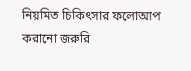নিয়মিত চিকিৎসার ফলোআপ করানো জরুরি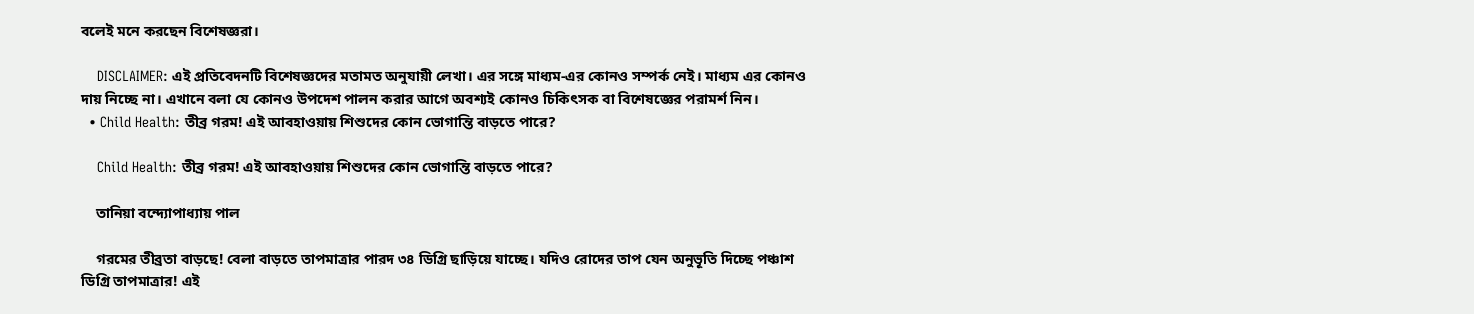বলেই মনে করছেন বিশেষজ্ঞরা।

    DISCLAIMER: এই প্রতিবেদনটি বিশেষজ্ঞদের মতামত অনুযায়ী লেখা। এর সঙ্গে মাধ্যম-এর কোনও সম্পর্ক নেই। মাধ্যম এর কোনও দায় নিচ্ছে না। এখানে বলা যে কোনও উপদেশ পালন করার আগে অবশ্যই কোনও চিকিৎসক বা বিশেষজ্ঞের পরামর্শ নিন।
  • Child Health: তীব্র গরম! এই আবহাওয়ায় শিশুদের কোন ভোগান্তি বাড়তে পারে?

    Child Health: তীব্র গরম! এই আবহাওয়ায় শিশুদের কোন ভোগান্তি বাড়তে পারে?

    তানিয়া বন্দ্যোপাধ্যায় পাল

    গরমের তীব্রতা বাড়ছে! বেলা বাড়তে তাপমাত্রার পারদ ৩৪ ডিগ্রি ছাড়িয়ে যাচ্ছে। যদিও রোদের তাপ যেন অনুভূতি দিচ্ছে পঞ্চাশ ডিগ্রি তাপমাত্রার! এই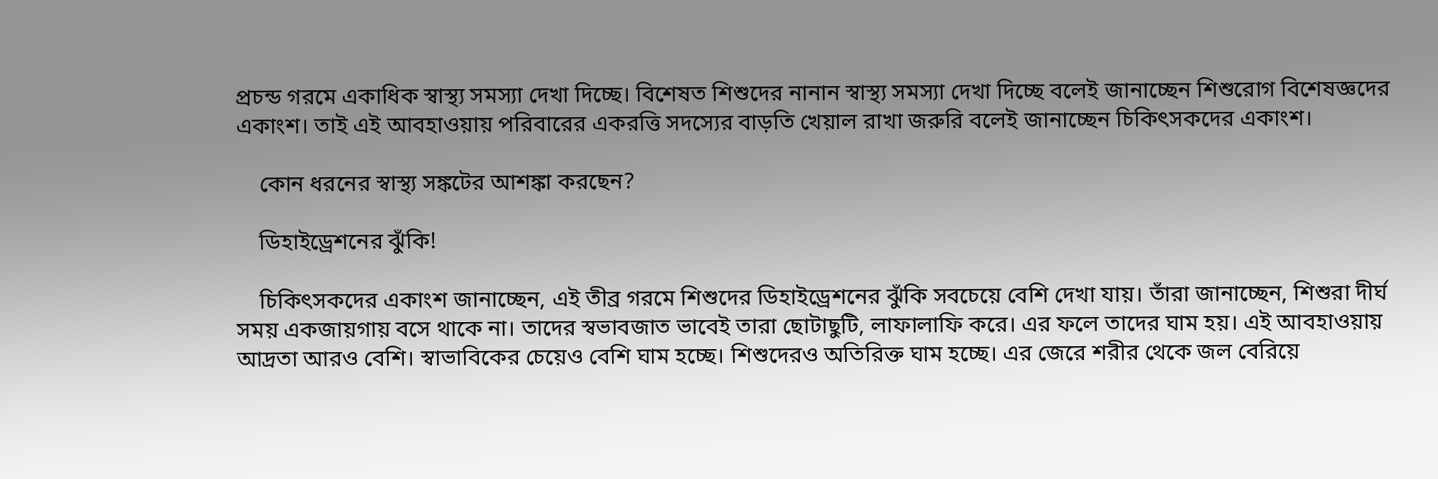প্রচন্ড গরমে একাধিক স্বাস্থ্য সমস্যা দেখা দিচ্ছে। বিশেষত শিশুদের নানান স্বাস্থ্য সমস্যা দেখা দিচ্ছে বলেই জানাচ্ছেন শিশুরোগ বিশেষজ্ঞদের একাংশ। তাই এই আবহাওয়ায় পরিবারের একরত্তি সদস্যের বাড়তি খেয়াল রাখা জরুরি বলেই জানাচ্ছেন চিকিৎসকদের একাংশ।

    কোন ধরনের স্বাস্থ্য সঙ্কটের আশঙ্কা করছেন?

    ডিহাইড্রেশনের ঝুঁকি!

    চিকিৎসকদের একাংশ জানাচ্ছেন, এই তীব্র গরমে শিশুদের ডিহাইড্রেশনের ঝুঁকি সবচেয়ে বেশি দেখা যায়। তাঁরা জানাচ্ছেন, শিশুরা দীর্ঘ সময় একজায়গায় বসে থাকে না। তাদের স্বভাবজাত ভাবেই তারা ছোটাছুটি, লাফালাফি করে। এর ফলে তাদের ঘাম হয়। এই আবহাওয়ায় আদ্রতা আরও বেশি। স্বাভাবিকের চেয়েও বেশি ঘাম হচ্ছে। শিশুদেরও অতিরিক্ত ঘাম হচ্ছে। এর জেরে শরীর থেকে জল বেরিয়ে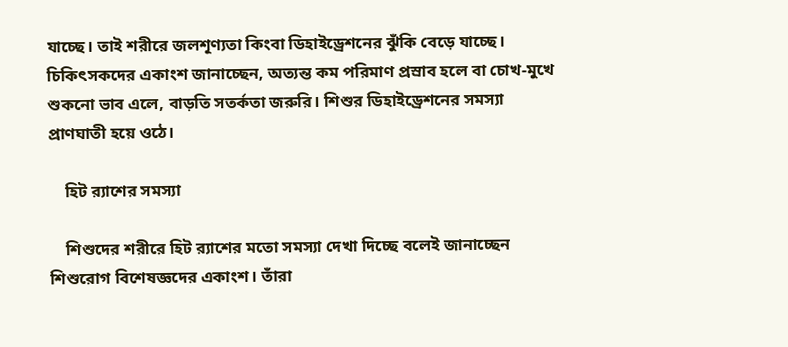যাচ্ছে। তাই শরীরে জলশূণ্যতা কিংবা ডিহাইড্রেশনের ঝুঁকি বেড়ে যাচ্ছে। চিকিৎসকদের একাংশ জানাচ্ছেন, অত্যন্ত কম পরিমাণ প্রস্রাব হলে বা চোখ-মুখে শুকনো ভাব এলে, বাড়তি সতর্কতা জরুরি। শিশুর ডিহাইড্রেশনের সমস্যা প্রাণঘাতী হয়ে ওঠে।

    হিট র‌্যাশের সমস্যা

    শিশুদের শরীরে হিট র‌্যাশের মতো সমস্যা দেখা দিচ্ছে বলেই জানাচ্ছেন শিশুরোগ বিশেষজ্ঞদের একাংশ। তাঁরা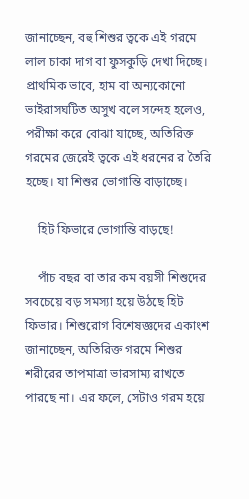জানাচ্ছেন, বহু শিশুর ত্বকে এই গরমে লাল চাকা দাগ বা ফুসকুড়ি দেখা দিচ্ছে। প্রাথমিক ভাবে, হাম বা অন্যকোনো ভাইরাসঘটিত অসুখ বলে সন্দেহ হলেও, পরীক্ষা করে বোঝা যাচ্ছে, অতিরিক্ত গরমের জেরেই ত্বকে এই ধরনের র তৈরি হচ্ছে। যা শিশুর ভোগান্তি বাড়াচ্ছে।

    হিট ফিভারে ভোগান্তি বাড়ছে!

    পাঁচ বছর বা তার কম বয়সী শিশুদের সবচেয়ে বড় সমস্যা হয়ে উঠছে হিট ফিভার। শিশুরোগ বিশেষজ্ঞদের একাংশ জানাচ্ছেন, অতিরিক্ত গরমে শিশুর শরীরের তাপমাত্রা ভারসাম্য রাখতে পারছে না। এর ফলে, সেটাও গরম হয়ে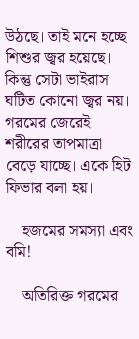উঠছে। তাই মনে হচ্ছে শিশুর জ্বর হয়েছে। কিন্তু সেটা ভাইরাস ঘটিত কোনো জ্বর নয়। গরমের জেরেই শরীরের তাপমাত্রা বেড়ে যাচ্ছে। একে হিট ফিভার বলা হয়।

    হজমের সমস্যা এবং বমি!

    অতিরিক্ত গরমের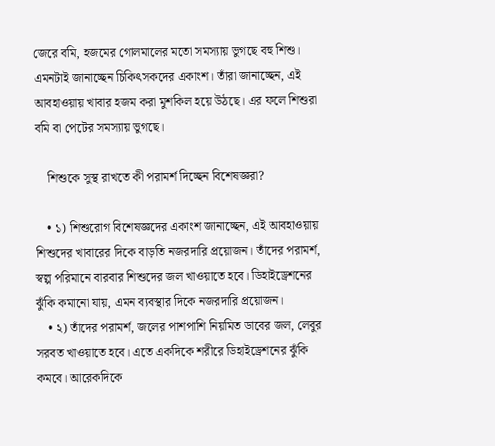জেরে বমি, হজমের গোলমালের মতো সমস্যায় ভুগছে বহু শিশু। এমনটাই জানাচ্ছেন চিকিৎসকদের একাংশ। তাঁরা জানাচ্ছেন, এই আবহাওয়ায় খাবার হজম করা মুশকিল হয়ে উঠছে। এর ফলে শিশুরা বমি বা পেটের সমস্যায় ভুগছে।

    শিশুকে সুস্থ রাখতে কী পরামর্শ দিচ্ছেন বিশেষজ্ঞরা?

    • ১) শিশুরোগ বিশেষজ্ঞদের একাংশ জানাচ্ছেন, এই আবহাওয়ায় শিশুদের খাবারের দিকে বাড়তি নজরদারি প্রয়োজন। তাঁদের পরামর্শ, স্বল্প পরিমানে বারবার শিশুদের জল খাওয়াতে হবে। ডিহাইড্রেশনের ঝুঁকি কমানো যায়, এমন ব্যবস্থার দিকে নজরদারি প্রয়োজন।
    • ২) তাঁদের পরামর্শ, জলের পাশপাশি নিয়মিত ডাবের জল, লেবুর সরবত খাওয়াতে হবে। এতে একদিকে শরীরে ডিহাইড্রেশনের ঝুঁকি কমবে। আরেকদিকে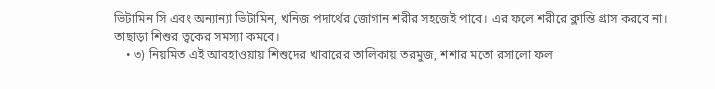ভিটামিন সি এবং অন্যান্যা ভিটামিন, খনিজ পদার্থের জোগান শরীর সহজেই পাবে। এর ফলে শরীরে ক্লান্তি গ্রাস করবে না। তাছাড়া শিশুর ত্বকের সমস্যা কমবে।
    • ৩) নিয়মিত এই আবহাওয়ায় শিশুদের খাবারের তালিকায় তরমুজ, শশার মতো রসালো ফল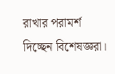রাখার পরামর্শ দিচ্ছেন বিশেষজ্ঞরা।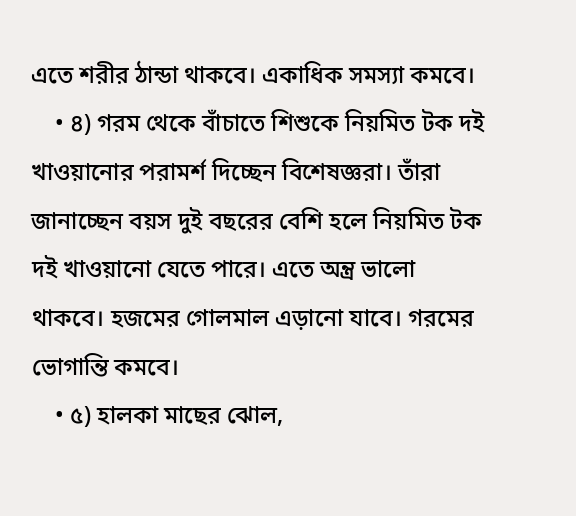এতে শরীর ঠান্ডা থাকবে। একাধিক সমস্যা কমবে।
    • ৪) গরম থেকে বাঁচাতে শিশুকে নিয়মিত টক দই খাওয়ানোর পরামর্শ দিচ্ছেন বিশেষজ্ঞরা। তাঁরা জানাচ্ছেন বয়স দুই বছরের বেশি হলে নিয়মিত টক দই খাওয়ানো যেতে পারে। এতে অন্ত্র ভালো থাকবে। হজমের গোলমাল এড়ানো যাবে। গরমের ভোগান্তি কমবে।
    • ৫) হালকা মাছের ঝোল,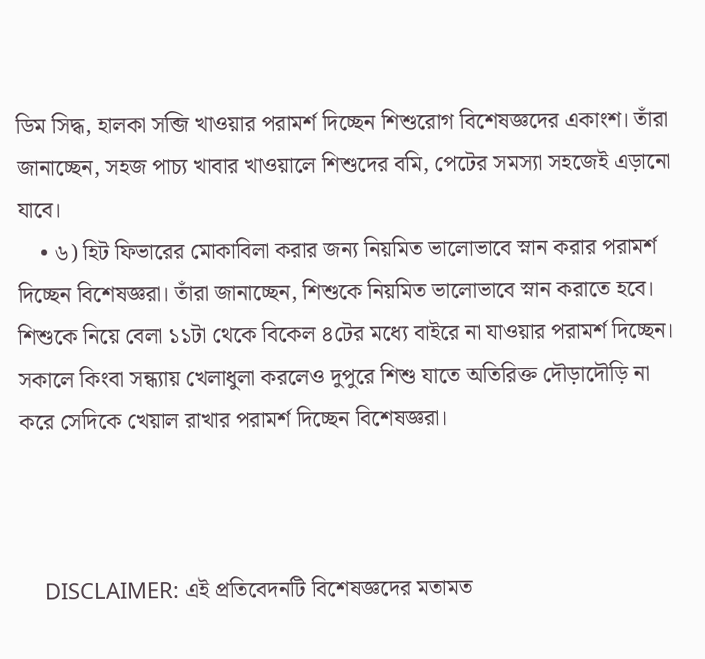ডিম সিদ্ধ, হালকা সব্জি খাওয়ার পরামর্শ দিচ্ছেন শিশুরোগ বিশেষজ্ঞদের একাংশ। তাঁরা জানাচ্ছেন, সহজ পাচ্য খাবার খাওয়ালে শিশুদের বমি, পেটের সমস্যা সহজেই এড়ানো যাবে।
    • ৬) হিট ফিভারের মোকাবিলা করার জন্য নিয়মিত ভালোভাবে স্নান করার পরামর্শ দিচ্ছেন বিশেষজ্ঞরা। তাঁরা জানাচ্ছেন, শিশুকে নিয়মিত ভালোভাবে স্নান করাতে হবে। শিশুকে নিয়ে বেলা ১১টা থেকে বিকেল ৪টের মধ্যে বাইরে না যাওয়ার পরামর্শ দিচ্ছেন। সকালে কিংবা সন্ধ্যায় খেলাধুলা করলেও দুপুরে শিশু যাতে অতিরিক্ত দৌড়াদৌড়ি না করে সেদিকে খেয়াল রাখার পরামর্শ দিচ্ছেন বিশেষজ্ঞরা।



    DISCLAIMER: এই প্রতিবেদনটি বিশেষজ্ঞদের মতামত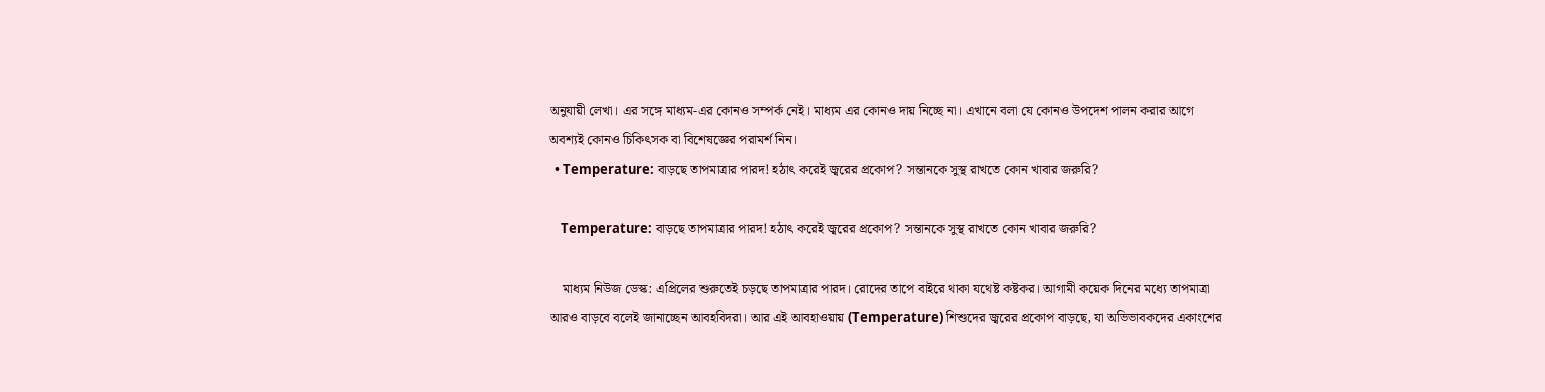অনুযায়ী লেখা। এর সঙ্গে মাধ্যম-এর কোনও সম্পর্ক নেই। মাধ্যম এর কোনও দায় নিচ্ছে না। এখানে বলা যে কোনও উপদেশ পালন করার আগে অবশ্যই কোনও চিকিৎসক বা বিশেষজ্ঞের পরামর্শ নিন।
  • Temperature: বাড়ছে তাপমাত্রার পারদ! হঠাৎ করেই জ্বরের প্রকোপ? সন্তানকে সুস্থ রাখতে কোন খাবার জরুরি?

    Temperature: বাড়ছে তাপমাত্রার পারদ! হঠাৎ করেই জ্বরের প্রকোপ? সন্তানকে সুস্থ রাখতে কোন খাবার জরুরি?

    মাধ্যম নিউজ ডেস্ক: এপ্রিলের শুরুতেই চড়ছে তাপমাত্রার পারদ। রোদের তাপে বাইরে থাকা যথেষ্ট কষ্টকর।‌ আগামী কয়েক দিনের মধ্যে তাপমাত্রা আরও বাড়বে বলেই জানাচ্ছেন আবহবিদরা। আর এই আবহাওয়ায় (Temperature) শিশুদের জ্বরের প্রকোপ বাড়ছে, যা অভিভাবকদের একাংশের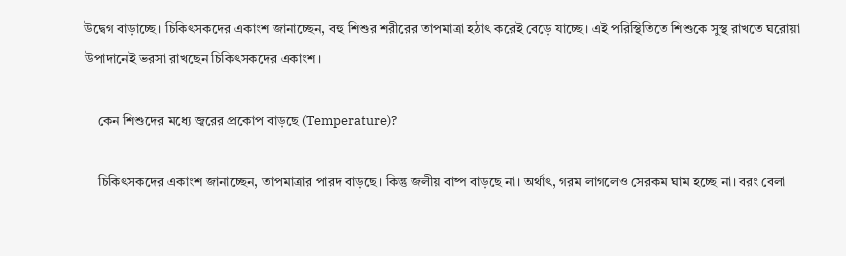উদ্বেগ বাড়াচ্ছে। চিকিৎসকদের একাংশ জানাচ্ছেন, বহু শিশুর শরীরের তাপমাত্রা হঠাৎ করেই বেড়ে যাচ্ছে। এই পরিস্থিতিতে শিশুকে সুস্থ রাখতে ঘরোয়া উপাদানেই ভরসা রাখছেন চিকিৎসকদের একাংশ।

    কেন শিশুদের মধ্যে জ্বরের প্রকোপ বাড়ছে (Temperature)?

    চিকিৎসকদের একাংশ জানাচ্ছেন, তাপমাত্রার পারদ বাড়ছে। কিন্তু জলীয় বাষ্প বাড়ছে না। অর্থাৎ, গরম লাগলেও সেরকম ঘাম হচ্ছে না। বরং বেলা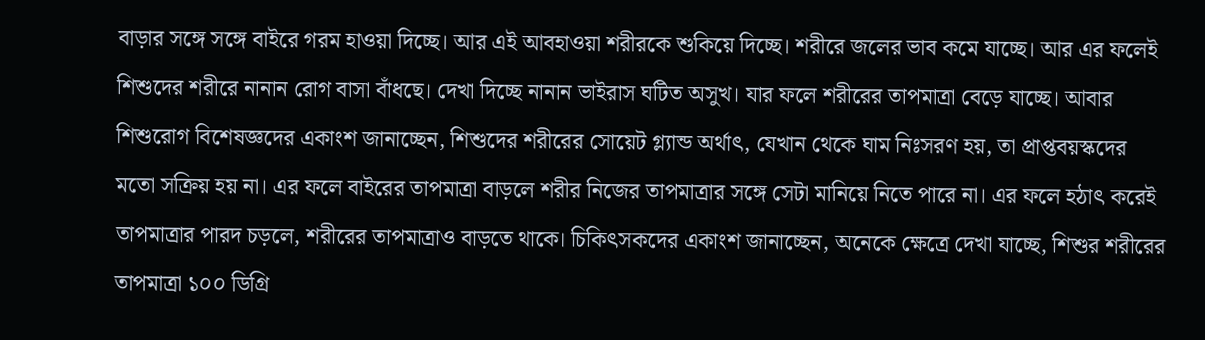বাড়ার সঙ্গে সঙ্গে বাইরে গরম হাওয়া দিচ্ছে। আর এই আবহাওয়া শরীরকে শুকিয়ে দিচ্ছে। শরীরে জলের ভাব কমে যাচ্ছে। আর এর ফলেই শিশুদের শরীরে নানান রোগ বাসা বাঁধছে। দেখা দিচ্ছে নানান ভাইরাস ঘটিত অসুখ। যার ফলে শরীরের তাপমাত্রা বেড়ে যাচ্ছে। আবার শিশুরোগ বিশেষজ্ঞদের একাংশ জানাচ্ছেন, শিশুদের শরীরের সোয়েট গ্ল্যান্ড অর্থাৎ, যেখান থেকে ঘাম নিঃসরণ হয়, তা প্রাপ্তবয়স্কদের মতো সক্রিয় হয় না। এর ফলে বাইরের তাপমাত্রা বাড়লে শরীর নিজের তাপমাত্রার সঙ্গে সেটা মানিয়ে নিতে পারে না। এর ফলে হঠাৎ করেই তাপমাত্রার পারদ চড়লে, শরীরের তাপমাত্রাও বাড়তে থাকে। চিকিৎসকদের একাংশ জানাচ্ছেন, অনেকে ক্ষেত্রে দেখা যাচ্ছে, শিশুর শরীরের তাপমাত্রা ১০০ ডিগ্রি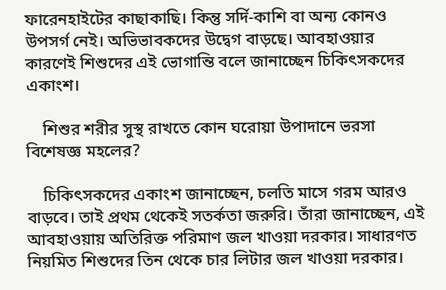ফারেনহাইটের কাছাকাছি। কিন্তু সর্দি-কাশি বা অন্য কোনও উপসর্গ নেই। অভিভাবকদের উদ্বেগ বাড়ছে। আবহাওয়ার কারণেই শিশুদের এই ভোগান্তি বলে জানাচ্ছেন চিকিৎসকদের একাংশ।

    শিশুর শরীর সুস্থ রাখতে কোন ঘরোয়া উপাদানে ভরসা বিশেষজ্ঞ মহলের?

    চিকিৎসকদের একাংশ জানাচ্ছেন, চলতি মাসে গরম আরও বাড়বে। তাই প্রথম থেকেই সতর্কতা জরুরি। তাঁরা জানাচ্ছেন, এই আবহাওয়ায় অতিরিক্ত পরিমাণ জল খাওয়া দরকার। সাধারণত নিয়মিত শিশুদের তিন থেকে চার লিটার জল খাওয়া দরকার।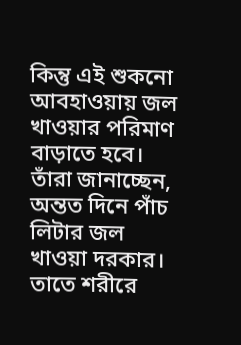কিন্তু এই শুকনো আবহাওয়ায় জল খাওয়ার পরিমাণ বাড়াতে হবে। তাঁরা জানাচ্ছেন, অন্তত দিনে পাঁচ লিটার জল খাওয়া দরকার। তাতে শরীরে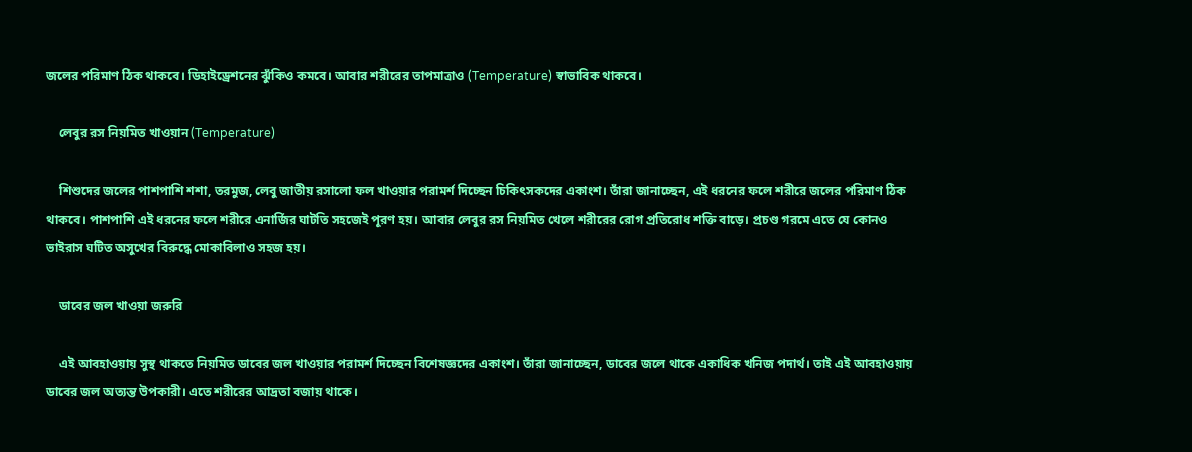জলের পরিমাণ ঠিক থাকবে। ডিহাইড্রেশনের ঝুঁকিও কমবে। আবার শরীরের তাপমাত্রাও (Temperature) স্বাভাবিক থাকবে।

    লেবুর রস নিয়মিত খাওয়ান (Temperature)

    শিশুদের জলের পাশপাশি শশা, তরমুজ, লেবু জাতীয় রসালো ফল খাওয়ার পরামর্শ দিচ্ছেন চিকিৎসকদের একাংশ। তাঁরা জানাচ্ছেন, এই ধরনের ফলে শরীরে জলের পরিমাণ ঠিক থাকবে। পাশপাশি এই ধরনের ফলে শরীরে এনার্জির ঘাটতি সহজেই পূরণ হয়। আবার লেবুর রস নিয়মিত খেলে শরীরের রোগ প্রতিরোধ শক্তি বাড়ে। প্রচণ্ড গরমে এতে যে কোনও ভাইরাস ঘটিত অসুখের বিরুদ্ধে মোকাবিলাও সহজ হয়।

    ডাবের জল খাওয়া জরুরি

    এই আবহাওয়ায় সুস্থ থাকতে নিয়মিত ডাবের জল খাওয়ার পরামর্শ দিচ্ছেন বিশেষজ্ঞদের একাংশ। তাঁরা জানাচ্ছেন, ডাবের জলে থাকে একাধিক খনিজ পদার্থ। তাই এই আবহাওয়ায় ডাবের জল অত্যন্ত উপকারী। এতে শরীরের আদ্রতা বজায় থাকে।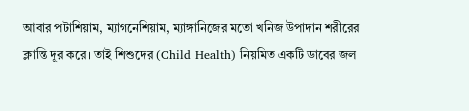আবার পটাশিয়াম, ম্যাগনেশিয়াম, ম্যাঙ্গানিজের মতো খনিজ উপাদান শরীরের ক্লান্তি দূর করে। তাই শিশুদের (Child Health) নিয়মিত একটি ডাবের জল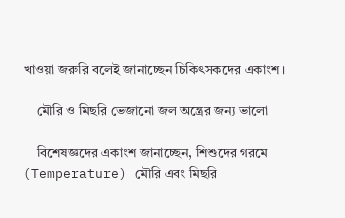খাওয়া জরুরি বলেই জানাচ্ছেন চিকিৎসকদের একাংশ।

    মৌরি ও মিছরি ভেজানো জল অন্ত্রের জন্য ভালো

    বিশেষজ্ঞদের একাংশ জানাচ্ছেন, শিশুদের গরমে (Temperature) মৌরি এবং মিছরি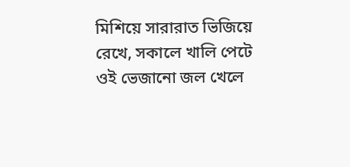মিশিয়ে সারারাত ভিজিয়ে রেখে, সকালে খালি পেটে ওই ভেজানো জল খেলে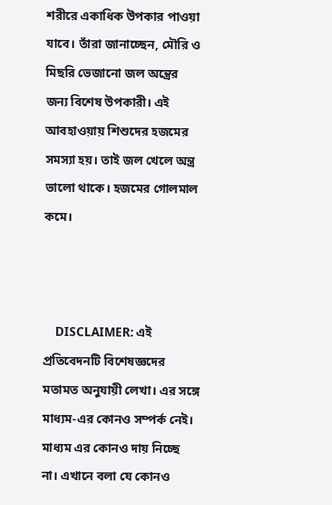শরীরে একাধিক উপকার পাওয়া যাবে। তাঁরা জানাচ্ছেন, মৌরি ও মিছরি ভেজানো জল অন্ত্রের জন্য বিশেষ উপকারী। এই আবহাওয়ায় শিশুদের হজমের সমস্যা হয়। তাই জল খেলে অন্ত্র ভালো থাকে। হজমের গোলমাল কমে।



    DISCLAIMER: এই প্রতিবেদনটি বিশেষজ্ঞদের মতামত অনুযায়ী লেখা। এর সঙ্গে মাধ্যম-এর কোনও সম্পর্ক নেই। মাধ্যম এর কোনও দায় নিচ্ছে না। এখানে বলা যে কোনও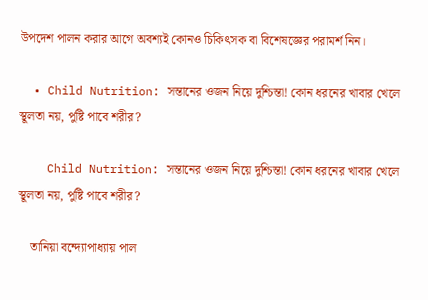উপদেশ পালন করার আগে অবশ্যই কোনও চিকিৎসক বা বিশেষজ্ঞের পরামর্শ নিন।

  • Child Nutrition: সন্তানের ওজন নিয়ে দুশ্চিন্তা! কোন ধরনের খাবার খেলে স্থূলতা নয়, পুষ্টি পাবে শরীর?

    Child Nutrition: সন্তানের ওজন নিয়ে দুশ্চিন্তা! কোন ধরনের খাবার খেলে স্থূলতা নয়, পুষ্টি পাবে শরীর?

    তানিয়া বন্দ্যোপাধ্যায় পাল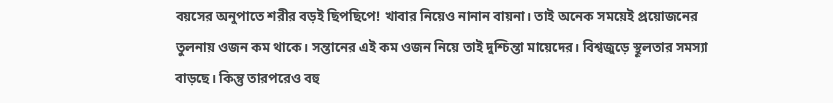বয়সের অনুপাতে শরীর বড়ই ছিপছিপে! খাবার নিয়েও নানান বায়না। তাই অনেক সময়েই প্রয়োজনের তুলনায় ওজন কম থাকে।‌ সন্তানের এই কম ওজন নিয়ে তাই দুশ্চিন্তা মায়েদের। বিশ্বজুড়ে স্থূলতার সমস্যা বাড়ছে। কিন্তু তারপরেও বহু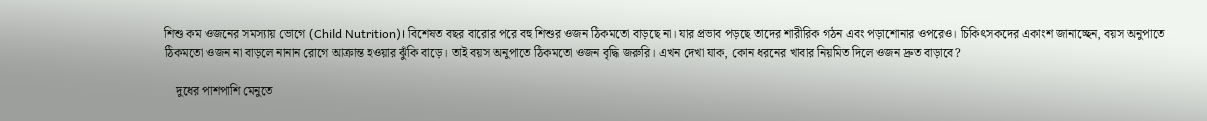শিশু কম ওজনের সমস্যায় ভোগে (Child Nutrition)। বিশেষত বছর বারোর পরে বহু শিশুর ওজন ঠিকমতো বাড়ছে না। যার প্রভাব পড়ছে তাদের শারীরিক গঠন এবং পড়াশোনার ওপরেও। চিকিৎসকদের একাংশ জানাচ্ছেন, বয়স অনুপাতে ঠিকমতো‌ ওজন‌ না‌ বাড়লে নানান রোগে আক্রান্ত হওয়ার ঝুঁকি‌ বাড়ে। তাই বয়স অনুপাতে ঠিকমতো ওজন বৃদ্ধি জরুরি। এখন দেখা যাক, কোন ধরনের খাবার নিয়মিত দিলে ওজন দ্রুত বাড়াবে?

    দুধের পাশপাশি মেনুতে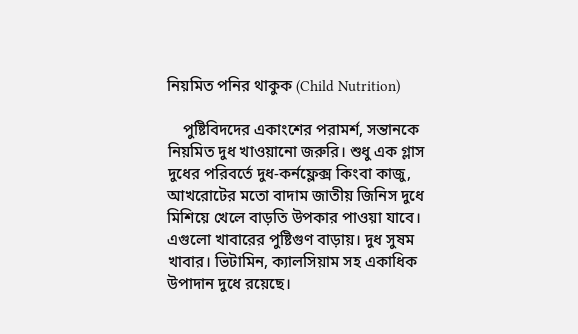নিয়মিত পনির থাকুক (Child Nutrition)

    পুষ্টিবিদদের একাংশের পরামর্শ, সন্তানকে নিয়মিত দুধ খাওয়ানো জরুরি। শুধু এক গ্লাস দুধের পরিবর্তে দুধ-কর্নফ্লেক্স কিংবা কাজু, আখরোটের মতো বাদাম জাতীয় জিনিস দুধে মিশিয়ে খেলে বাড়তি উপকার পাওয়া যাবে। এগুলো খাবারের পুষ্টিগুণ বাড়ায়। দুধ সুষম খাবার। ভিটামিন, ক্যালসিয়াম সহ একাধিক উপাদান দুধে রয়েছে।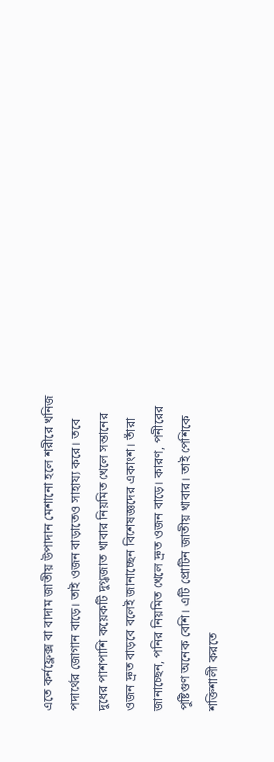এতে কর্নফ্লেক্স বা বাদাম জাতীয় উপাদান মেশানো হলে‌ শরীরে খনিজ পদার্থের জোগান বাড়ে। তাই ওজন বাড়াতেও সাহায্য করে। তবে দুধের পাশপাশি কয়েকটি দুগ্ধজাত খাবার নিয়মিত খেলে সন্তানের ওজন দ্রুত বাড়বে বলেই জানাচ্ছেন বিশেষজ্ঞদের একাংশ। তাঁরা জানাচ্ছেন, পনির নিয়মিত খেলে দ্রুত ওজন বাড়ে। কারণ, পনীরের পুষ্টিগুণ অনেক বেশি। এটি প্রোটিন জাতীয় খাবার। তাই পেশিকে শক্তিশালী করতে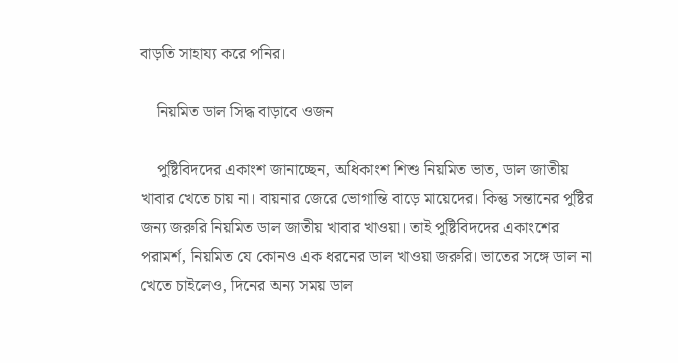বাড়তি সাহায্য করে পনির।

    নিয়মিত ডাল সিদ্ধ বাড়াবে ওজন

    পুষ্টিবিদদের একাংশ জানাচ্ছেন, অধিকাংশ শিশু নিয়মিত ভাত, ডাল জাতীয় খাবার খেতে চায় না। বায়নার জেরে ভোগান্তি বাড়ে মায়েদের। কিন্তু সন্তানের পুষ্টির জন্য জরুরি নিয়মিত ডাল জাতীয় খাবার খাওয়া। তাই পুষ্টিবিদদের একাংশের পরামর্শ, নিয়মিত যে কোনও এক ধরনের ডাল খাওয়া জরুরি। ভাতের সঙ্গে ডাল না খেতে চাইলেও, দিনের অন্য সময় ডাল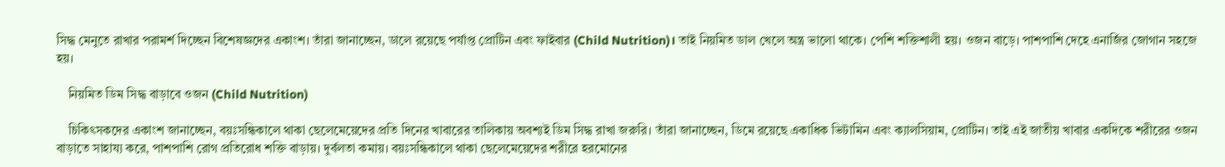সিদ্ধ মেনুতে রাখার পরামর্শ দিচ্ছেন বিশেষজ্ঞদের একাংশ। তাঁরা জানাচ্ছেন, ডালে রয়েছে পর্যাপ্ত প্রোটিন এবং ফাইবার (Child Nutrition)। তাই নিয়মিত ডাল খেলে অন্ত্র ভালো থাকে। পেশি শক্তিশালী হয়। ওজন বাড়ে। পাশপাশি দেহে এনার্জির জোগান সহজে‌ হয়‌।

    নিয়মিত ডিম সিদ্ধ বাড়াবে ওজন (Child Nutrition)

    চিকিৎসকদের একাংশ জানাচ্ছেন, বয়ঃসন্ধিকালে থাকা ছেলেমেয়েদের প্রতি দিনের খাবারের তালিকায় অবশ্যই ডিম সিদ্ধ রাখা জরুরি। তাঁরা জানাচ্ছেন, ডিমে রয়েছে‌ একাধিক ভিটামিন এবং ক্যালসিয়াম, প্রোটিন। তাই এই জাতীয় খাবার একদিকে শরীরের ওজন বাড়াতে সাহায্য করে, পাশপাশি রোগ প্রতিরোধ শক্তি বাড়ায়। দুর্বলতা কমায়। বয়ঃসন্ধিকালে থাকা ছেলেমেয়েদের শরীরে হরমোনের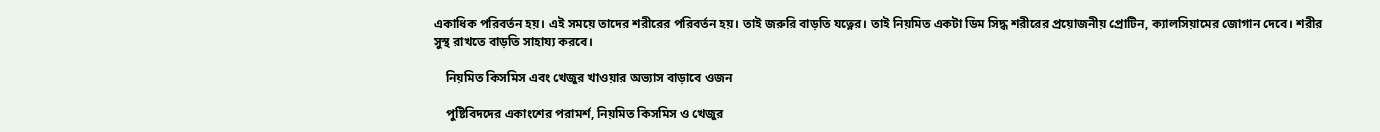একাধিক পরিবর্তন হয়। এই‌ সময়ে তাদের শরীরের পরিবর্তন হয়। তাই জরুরি বাড়তি যত্নের।‌ তাই নিয়মিত একটা ডিম সিদ্ধ শরীরের প্রয়োজনীয় প্রোটিন, ক্যালসিয়ামের জোগান দেবে। শরীর সুস্থ রাখতে‌ বাড়তি সাহায্য করবে।

    নিয়মিত কিসমিস এবং খেজুর খাওয়ার অভ্যাস বাড়াবে ওজন

    পুষ্টিবিদদের একাংশের পরামর্শ, নিয়মিত কিসমিস ও খেজুর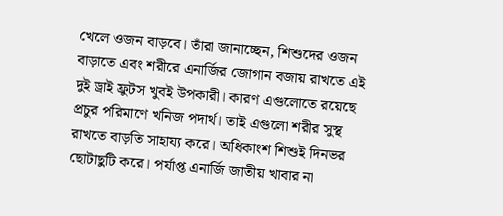খেলে ওজন বাড়বে। তাঁরা জানাচ্ছেন, শিশুদের ওজন বাড়াতে এবং শরীরে এনার্জির জোগান‌ বজায় রাখতে এই দুই ড্রাই ফ্রুটস খুবই উপকারী। কারণ এগুলোতে রয়েছে প্রচুর পরিমাণে খনিজ পদার্থ। তাই এগুলো শরীর সুস্থ রাখতে বাড়তি সাহায্য করে‌। অধিকাংশ শিশুই দিনভর ছোটাছুটি করে। পর্যাপ্ত এনার্জি জাতীয় খাবার না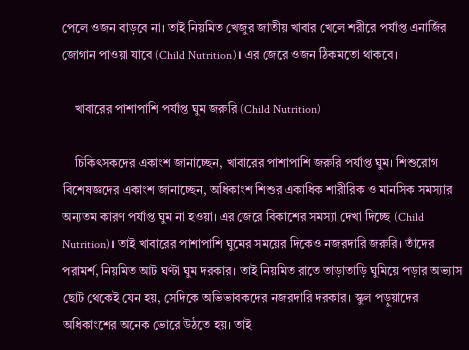পেলে ওজন বাড়বে না। তাই নিয়মিত খেজুর জাতীয় খাবার খেলে শরীরে পর্যাপ্ত এনার্জির জোগান পাওয়া যাবে (Child Nutrition)। এর জেরে ওজন ঠিকমতো‌ থাকবে।

    খাবারের পাশাপাশি পর্যাপ্ত ঘুম জরুরি (Child Nutrition)

    চিকিৎসকদের একাংশ জানাচ্ছেন, খাবারের পাশাপাশি জরুরি পর্যাপ্ত ঘুম। শিশুরোগ বিশেষজ্ঞদের একাংশ জানাচ্ছেন, অধিকাংশ শিশুর একাধিক শারীরিক ও মানসিক সমস্যার অন্যতম কারণ পর্যাপ্ত ঘুম না হওয়া। এর জেরে বিকাশের সমস্যা দেখা দিচ্ছে (Child Nutrition)। তাই খাবারের পাশাপাশি ঘুমের সময়ের দিকেও নজরদারি জরুরি। তাঁদের পরামর্শ, নিয়মিত আট ঘণ্টা ঘুম দরকার। তাই নিয়মিত রাতে তাড়াতাড়ি ঘুমিয়ে পড়ার অভ্যাস ছোট থেকেই যেন হয়, সেদিকে অভিভাবকদের নজরদারি দরকার। স্কুল পড়ুয়াদের অধিকাংশের অনেক ভোরে উঠতে হয়। তাই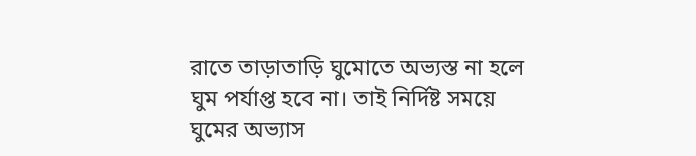রাতে তাড়াতাড়ি ঘুমোতে অভ্যস্ত না হলে ঘুম পর্যাপ্ত হবে না। তাই নির্দিষ্ট সময়ে ঘুমের অভ্যাস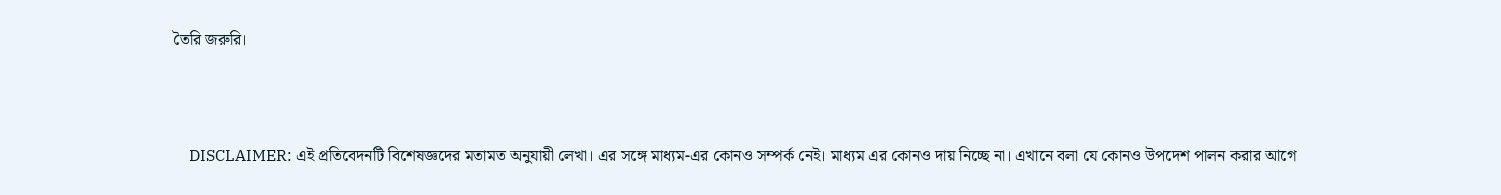তৈরি জরুরি।



    DISCLAIMER: এই প্রতিবেদনটি বিশেষজ্ঞদের মতামত অনুযায়ী লেখা। এর সঙ্গে মাধ্যম-এর কোনও সম্পর্ক নেই। মাধ্যম এর কোনও দায় নিচ্ছে না। এখানে বলা যে কোনও উপদেশ পালন করার আগে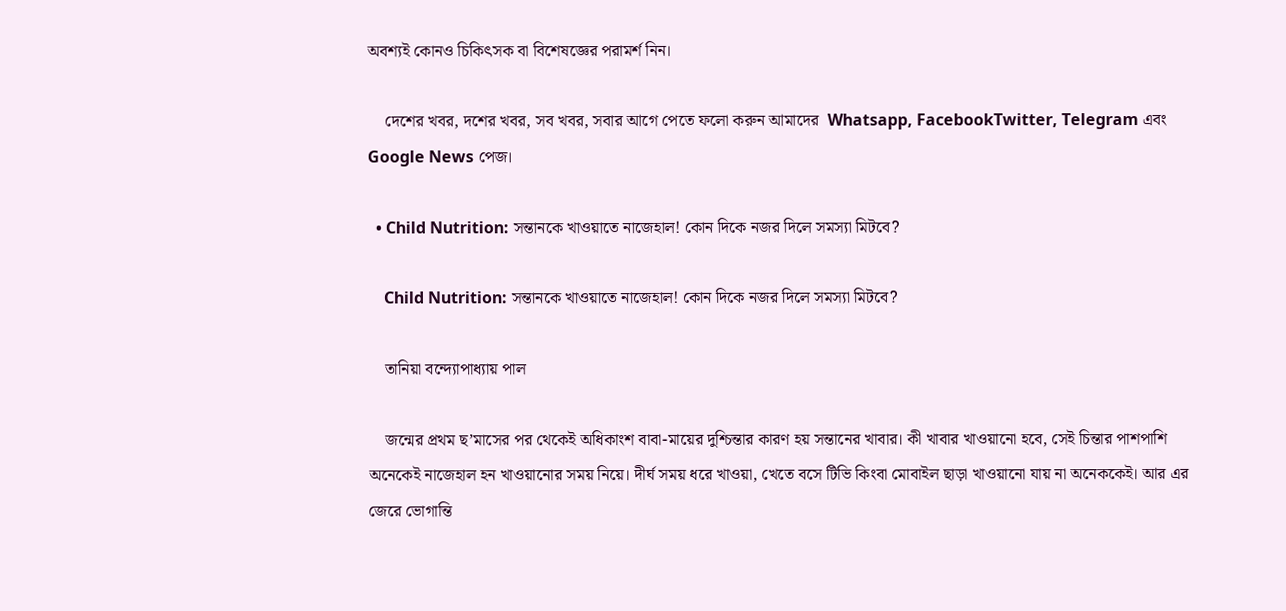অবশ্যই কোনও চিকিৎসক বা বিশেষজ্ঞের পরামর্শ নিন।

    দেশের খবর, দশের খবর, সব খবর, সবার আগে পেতে ফলো করুন আমাদের  Whatsapp, FacebookTwitter, Telegram এবং Google News পেজ।

  • Child Nutrition: সন্তানকে খাওয়াতে নাজেহাল! কোন দিকে নজর দিলে সমস্যা মিটবে?

    Child Nutrition: সন্তানকে খাওয়াতে নাজেহাল! কোন দিকে নজর দিলে সমস্যা মিটবে?

    তানিয়া বন্দ্যোপাধ্যায় পাল

    জন্মের প্রথম ছ’মাসের পর থেকেই অধিকাংশ বাবা-মায়ের দুশ্চিন্তার কারণ হয় সন্তানের খাবার। কী খাবার খাওয়ানো হবে, সেই চিন্তার পাশপাশি অনেকেই নাজেহাল হন খাওয়ানোর সময় নিয়ে। দীর্ঘ সময় ধরে খাওয়া, খেতে বসে টিভি কিংবা মোবাইল ছাড়া খাওয়ানো যায় না অনেককেই। আর এর জেরে ভোগান্তি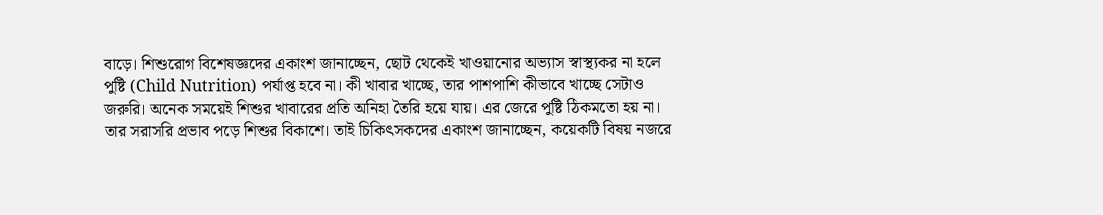বাড়ে। শিশুরোগ বিশেষজ্ঞদের একাংশ জানাচ্ছেন, ছোট থেকেই খাওয়ানোর অভ্যাস স্বাস্থ্যকর না হলে পুষ্টি (Child Nutrition) পর্যাপ্ত হবে না। কী খাবার খাচ্ছে, তার পাশপাশি কীভাবে খাচ্ছে সেটাও জরুরি। অনেক সময়েই শিশুর খাবারের প্রতি অনিহা তৈরি হয়ে যায়। এর জেরে পুষ্টি ঠিকমতো হয় না। তার সরাসরি প্রভাব পড়ে শিশুর বিকাশে। তাই চিকিৎসকদের একাংশ জানাচ্ছেন, কয়েকটি বিষয় নজরে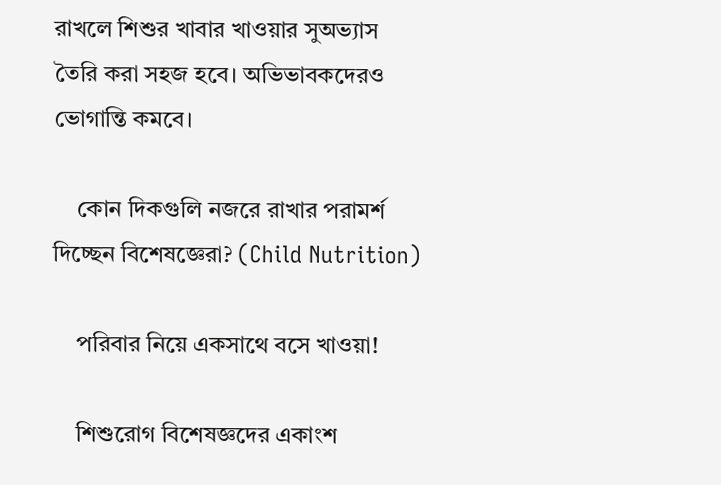রাখলে শিশুর খাবার খাওয়ার সুঅভ্যাস তৈরি করা সহজ হবে। অভিভাবকদেরও ভোগান্তি কমবে।

    কোন দিকগুলি নজরে রাখার পরামর্শ দিচ্ছেন বিশেষজ্ঞেরা? (Child Nutrition)

    পরিবার নিয়ে একসাথে বসে খাওয়া!

    শিশুরোগ বিশেষজ্ঞদের একাংশ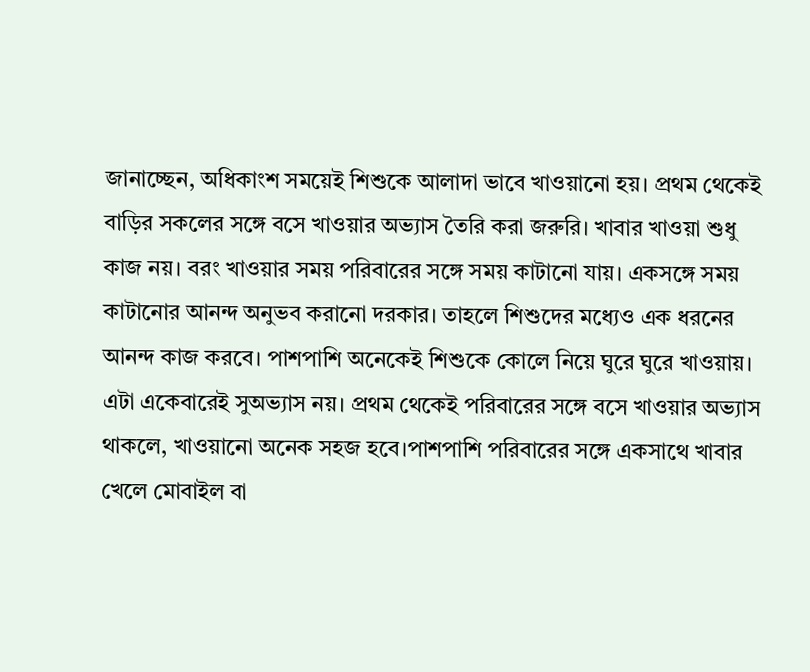জানাচ্ছেন, অধিকাংশ সময়েই শিশুকে আলাদা ভাবে খাওয়ানো হয়। প্রথম থেকেই বাড়ির সকলের সঙ্গে বসে খাওয়ার অভ্যাস তৈরি করা জরুরি। খাবার খাওয়া শুধু কাজ নয়। বরং খাওয়ার সময় পরিবারের সঙ্গে সময় কাটানো‌ যায়। একসঙ্গে সময় কাটানোর আনন্দ অনুভব করানো দরকার। তাহলে শিশুদের মধ্যেও এক ধরনের আনন্দ কাজ করবে। পাশপাশি অনেকেই শিশুকে কোলে নিয়ে ঘুরে ঘুরে খাওয়ায়। এটা একেবারেই সুঅভ্যাস নয়। প্রথম থেকেই পরিবারের সঙ্গে বসে খাওয়ার অভ্যাস থাকলে, খাওয়ানো অনেক সহজ হবে‌।পাশপাশি পরিবারের সঙ্গে একসাথে খাবার খেলে মোবাইল বা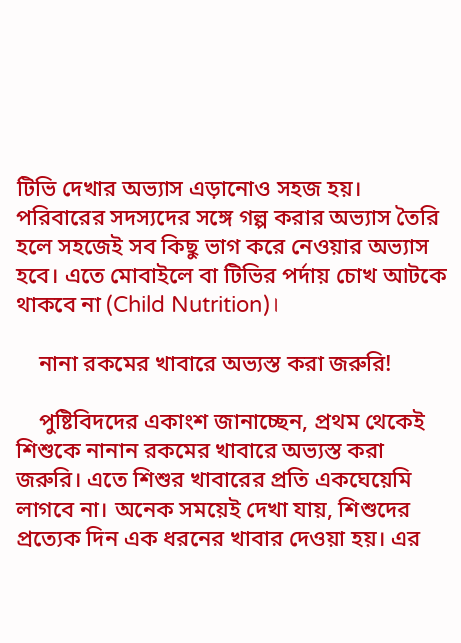টিভি দেখার অভ্যাস এড়ানোও সহজ হয়। পরিবারের সদস্যদের সঙ্গে গল্প করার অভ্যাস তৈরি হলে সহজেই সব কিছু ভাগ করে নেওয়ার অভ্যাস হবে। এতে মোবাইলে বা টিভির পর্দায় চোখ আটকে থাকবে না (Child Nutrition)।

    নানা রকমের খাবারে অভ্যস্ত করা জরুরি!

    পুষ্টিবিদদের একাংশ জানাচ্ছেন, প্রথম থেকেই শিশুকে নানান রকমের খাবারে অভ্যস্ত করা জরুরি। এতে শিশুর খাবারের প্রতি একঘেয়েমি লাগবে না। অনেক সময়েই দেখা যায়, শিশুদের প্রত্যেক দিন এক ধরনের খাবার দেওয়া হয়‌। এর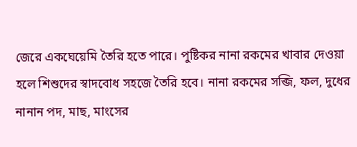জেরে একঘেয়েমি তৈরি হতে পারে। পুষ্টিকর নানা রকমের খাবার দেওয়া হলে শিশুদের স্বাদবোধ সহজে তৈরি হবে। নানা রকমের সব্জি, ফল, দুধের নানান পদ, মাছ, মাংসের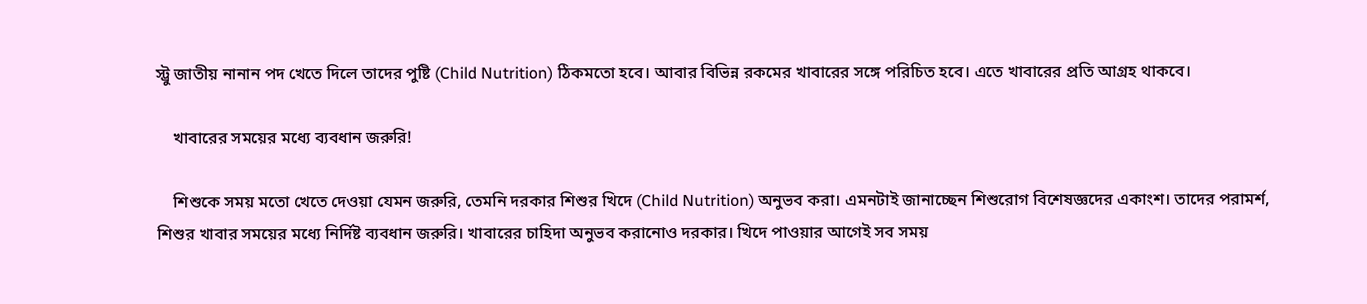স্ট্রু জাতীয় নানান পদ খেতে দিলে তাদের পুষ্টি (Child Nutrition) ঠিকমতো হবে। আবার বিভিন্ন রকমের খাবারের সঙ্গে পরিচিত হবে। এতে খাবারের প্রতি আগ্রহ থাকবে‌।

    খাবারের সময়ের মধ্যে ব্যবধান জরুরি!

    শিশুকে সময় মতো খেতে দেওয়া যেমন জরুরি, তেমনি দরকার শিশুর খিদে (Child Nutrition) অনুভব করা। এমনটাই জানাচ্ছেন শিশুরোগ বিশেষজ্ঞদের একাংশ। তাদের পরামর্শ, শিশুর খাবার সময়ের মধ্যে নির্দিষ্ট ব্যবধান জরুরি। খাবারের চাহিদা অনুভব করানোও দরকার। খিদে পাওয়ার আগেই সব সময়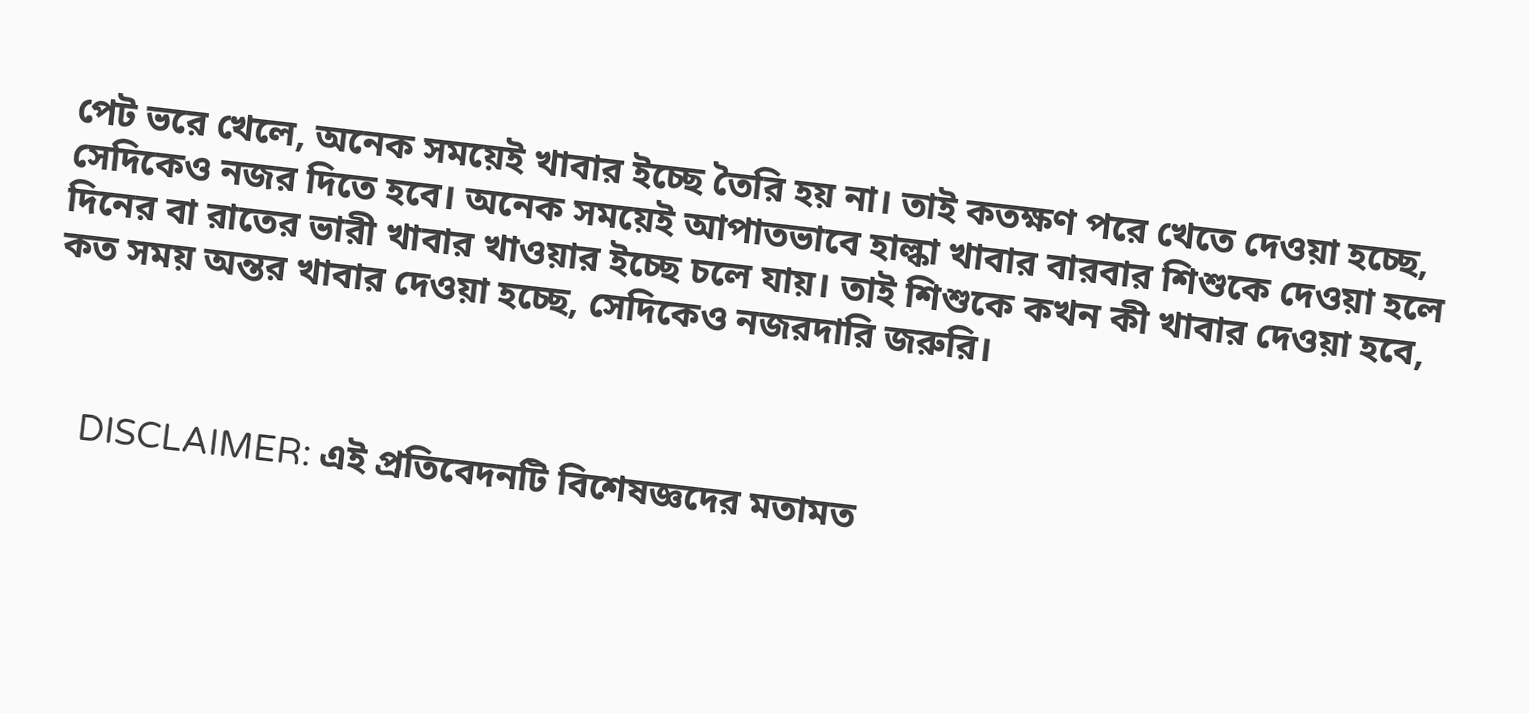পেট ভরে খেলে, অনেক সময়েই খাবার ইচ্ছে তৈরি হয় না। তাই কতক্ষণ পরে খেতে দেওয়া হচ্ছে, সেদিকেও নজর দিতে হবে। অনেক সময়েই আপাতভাবে হাল্কা খাবার বারবার শিশুকে দেওয়া হলে দিনের বা রাতের ভারী খাবার খাওয়ার ইচ্ছে চলে যায়। তাই শিশুকে কখন কী খাবার দেওয়া হবে, কত সময় অন্তর খাবার দেওয়া হচ্ছে, সেদিকেও নজরদারি জরুরি।



    DISCLAIMER: এই প্রতিবেদনটি বিশেষজ্ঞদের মতামত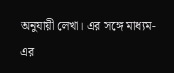অনুযায়ী লেখা। এর সঙ্গে মাধ্যম-এর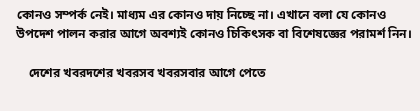কোনও সম্পর্ক নেই। মাধ্যম এর কোনও দায় নিচ্ছে না। এখানে বলা যে কোনও উপদেশ পালন করার আগে অবশ্যই কোনও চিকিৎসক বা বিশেষজ্ঞের পরামর্শ নিন।

    দেশের খবরদশের খবরসব খবরসবার আগে পেতে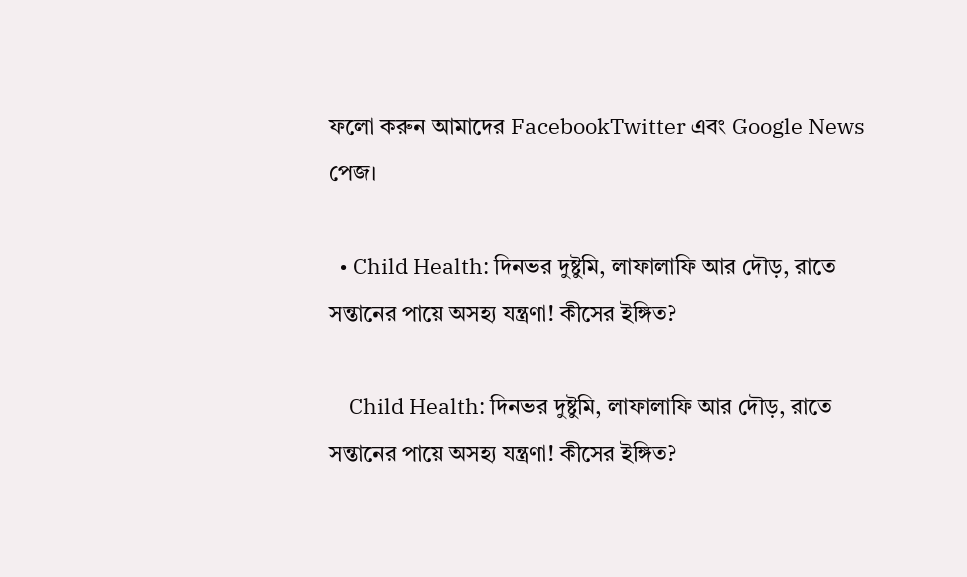ফলো করুন আমাদের FacebookTwitter এবং Google News পেজ।

  • Child Health: দিনভর দুষ্টুমি, লাফালাফি আর দৌড়, রাতে সন্তানের পায়ে অসহ্য যন্ত্রণা! কীসের ইঙ্গিত?

    Child Health: দিনভর দুষ্টুমি, লাফালাফি আর দৌড়, রাতে সন্তানের পায়ে অসহ্য যন্ত্রণা! কীসের ইঙ্গিত?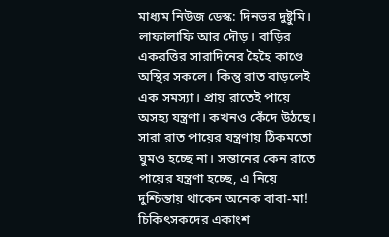মাধ্যম নিউজ ডেস্ক: দিনভর দুষ্টুমি। লাফালাফি আর দৌড়। বাড়ির একরত্তির সারাদিনের হৈহৈ কাণ্ডে অস্থির সকলে। কিন্তু রাত বাড়লেই এক সমস্যা। প্রায় রাতেই পায়ে অসহ্য যন্ত্রণা। কখনও কেঁদে উঠছে।‌ সারা রাত পায়ের যন্ত্রণায় ঠিকমতো ঘুমও হচ্ছে না। সন্তানের কেন রাতে পায়ের যন্ত্রণা হচ্ছে, এ নিয়ে দুশ্চিন্তায় থাকেন অনেক বাবা-মা! চিকিৎসকদের একাংশ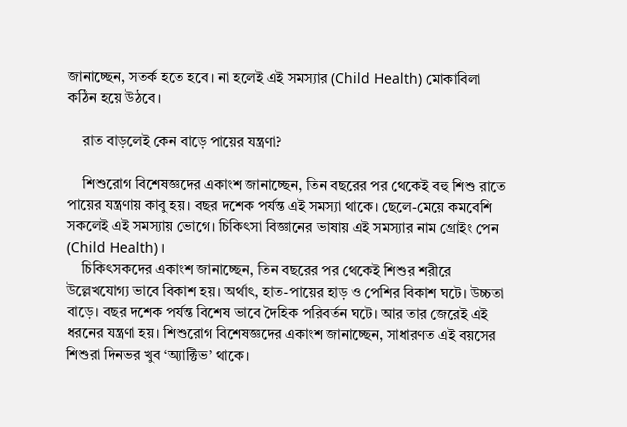জানাচ্ছেন, সতর্ক হতে হবে। না হলেই এই সমস্যার (Child Health) মোকাবিলা কঠিন হ‌য়ে উঠবে।

    রাত বাড়লেই কেন বাড়ে পায়ের যন্ত্রণা?

    শিশুরোগ বিশেষজ্ঞদের একাংশ জানাচ্ছেন, তিন বছরের পর থেকেই বহু শিশু রাতে পায়ের যন্ত্রণায় কাবু হয়। বছর দশেক পর্যন্ত এই সমস্যা থাকে‌। ছেলে-মেয়ে কমবেশি সকলেই এই সমস্যায় ভোগে। চিকিৎসা বিজ্ঞানের ভাষায় এই সমস্যার নাম গ্রোইং পেন (Child Health)।
    চিকিৎসকদের একাংশ জানাচ্ছেন, তিন বছরের পর থেকেই শিশুর শরীরে উল্লেখযোগ্য ভাবে বিকাশ হয়। অর্থাৎ, হাত-পায়ের হাড় ও পেশির বিকাশ ঘটে। উচ্চতা বাড়ে। বছর দশেক পর্যন্ত বিশেষ ভাবে দৈহিক পরিবর্তন ঘটে। আর তার জেরেই এই ধরনের যন্ত্রণা হয়। শিশুরোগ‌ বিশেষজ্ঞদের একাংশ জানাচ্ছেন, সাধারণত এই বয়সের শিশুরা দিনভর খুব ‘অ্যাক্টিভ’ থাকে।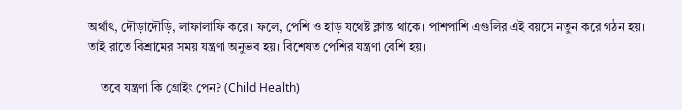অর্থাৎ, দৌড়াদৌড়ি, লাফালাফি করে। ফলে, পেশি ও হাড় যথেষ্ট ক্লান্ত থাকে। পাশপাশি এগুলির এই বয়সে নতুন করে গঠন হয়। তাই রাতে বিশ্রামের সময় যন্ত্রণা অনুভব হয়। বিশেষত পেশির যন্ত্রণা বেশি হয়।

    তবে যন্ত্রণা কি গ্রোইং পেন? (Child Health)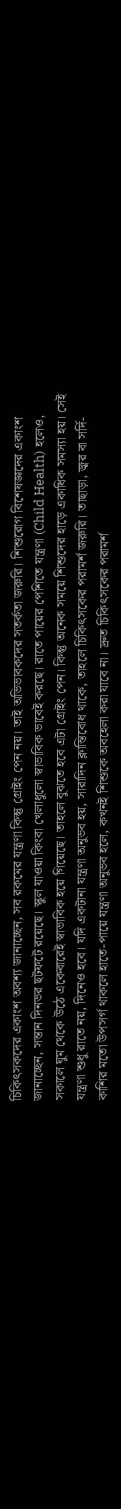চিকিৎসকদের একাংশ অবশ্য জানাচ্ছেন, সব রকমের যন্ত্রণা কিন্তু গ্রোইং পেন নয়। তাই অভিভাবকদের সতর্কতা জরুরি। শিশুরোগ বিশেষজ্ঞদের একাংশ জানাচ্ছেন, সন্তান দিনভর ছটফটে রয়েছে। স্কুল যাওয়া কিংবা খেলাধুলো স্বাভাবিক ভাবেই করছে। রাতে পায়ের পেশিতে যন্ত্রণা (Child Health) হলেও, সকালে ঘুম থেকে উঠে‌ একেবারেই স্বাভাবিক হয়ে গিয়েছে। তাহলে বুঝতে হবে এটা গ্রোইং পেন। কিন্তু অনেক সময়ে শিশুদের হাড়ে একাধিক সমস্যা হয়। সেই যন্ত্রণা শুধু রাতে নয়, দিনেও হবে। যদি একটানা যন্ত্রণা অনুভব হয়, সারাদিন ক্লান্তিবোধ থাকে, তাহলে চিকিৎসকের পরামর্শ জরুরি। তাছাড়া, জ্বর বা সর্দি-কাশির মতো উপসর্গ থাকলে হাতে-পায়ে যন্ত্রণা অনুভব হলে, কখনই শিশুকে অবহেলা করা যাবে না। দ্রুত চিকিৎসকের পরামর্শ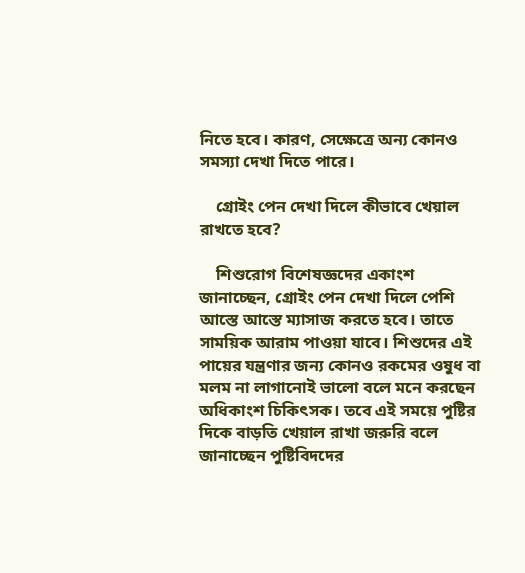নিতে হবে। কারণ, সেক্ষেত্রে অন্য কোনও সমস্যা দেখা‌ দিতে পারে।

    গ্রোইং পেন দেখা দিলে কীভাবে খেয়াল রাখতে হবে?

    শিশুরোগ বিশেষজ্ঞদের একাংশ জানাচ্ছেন, গ্রোইং পেন দেখা দিলে পেশি আস্তে আস্তে ম্যাসাজ করতে হবে। তাতে সাময়িক আরাম পাওয়া যাবে। শিশুদের এই পায়ের যন্ত্রণার জন্য কোনও রকমের ওষুধ বা মলম না লাগানোই ভালো বলে মনে করছেন অধিকাংশ চিকিৎসক। তবে এই সময়ে পুষ্টির দিকে বাড়তি খেয়াল রাখা জরুরি বলে জানাচ্ছেন পুষ্টিবিদদের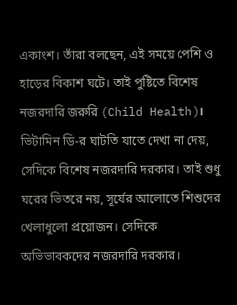একাংশ। তাঁরা বলছেন, এই সময়ে পেশি ও হাড়ের বিকাশ ঘটে। তাই পুষ্টিতে বিশেষ নজরদারি জরুরি (Child Health)। ভিটামিন ডি-র ঘাটতি যাতে দেখা না‌ দেয়, সেদিকে বিশেষ নজরদারি দরকার। তাই শুধু ঘরের ভিতরে নয়, সূর্যের আলোতে শিশুদের খেলাধুলো প্রয়োজন। সেদিকে অভিভাবকদের নজরদারি দরকার।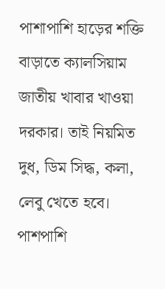পাশাপাশি হাড়ের শক্তি বাড়াতে ক্যালসিয়াম জাতীয় খাবার খাওয়া দরকার। তাই নিয়মিত দুধ, ডিম সিদ্ধ, কলা, লেবু খেতে হবে। পাশপাশি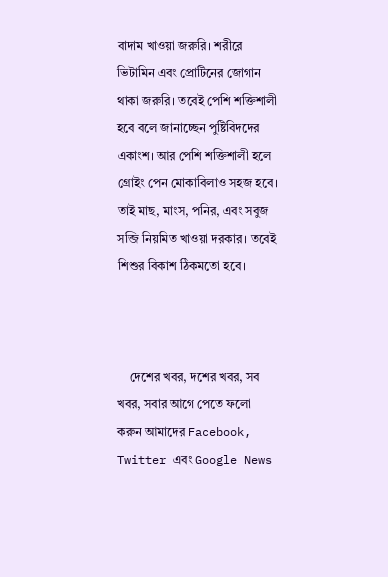বাদাম খাওয়া জরুরি। শরীরে ভিটামিন এবং প্রোটিনের জোগান থাকা জরুরি। তবেই পেশি শক্তিশালী হবে বলে‌ জানাচ্ছেন পুষ্টিবিদদের একাংশ। আর পেশি‌ শক্তিশালী হলে গ্রোইং পেন‌ মোকাবিলাও সহজ হবে। তাই মাছ, মাংস, পনির, এবং সবুজ সব্জি নিয়মিত খাওয়া দরকার। তবেই শিশুর বিকাশ‌ ঠিকমতো হবে।



    দেশের খবর, দশের খবর, সব খবর, সবার আগে পেতে ফলো করুন আমাদের Facebook, Twitter এবং Google News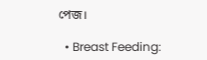পেজ।

  • Breast Feeding: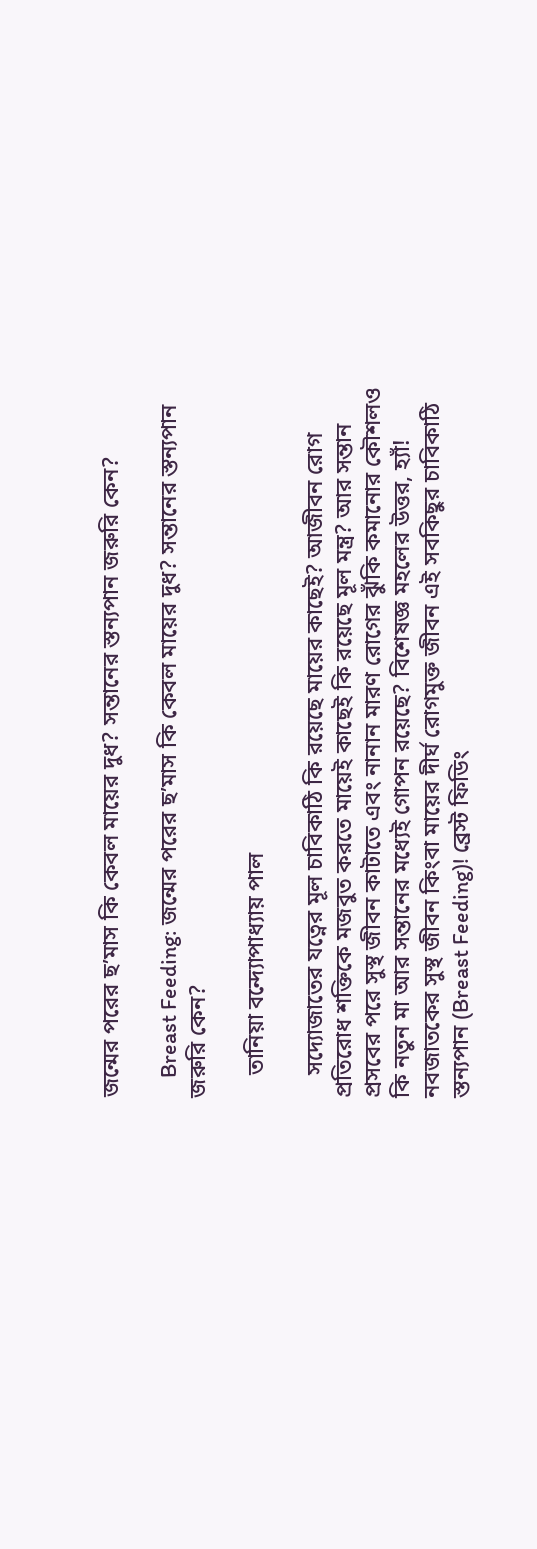জন্মের পরের ছ’মাস কি কেবল মায়ের দুধ? সন্তানের স্তন্যপান জরুরি কেন?

    Breast Feeding: জন্মের পরের ছ’মাস কি কেবল মায়ের দুধ? সন্তানের স্তন্যপান জরুরি কেন?

    তানিয়া বন্দ্যোপাধ্যায় পাল

    সদ্যোজাতের যত্নের মূল চাবিকাঠি কি রয়েছে মায়ের কাছেই? আজীবন রোগ প্রতিরোধ শক্তিকে মজবুত করতে মায়েই কাছেই কি রয়েছে মূল মন্ত্র? আর সন্তান প্রসবের পরে সুস্থ জীবন কাটাতে এবং নানান মারণ রোগের ঝুঁকি কমানোর কৌশলও কি নতুন মা আর সন্তানের মধ্যেই গোপন রয়েছে? বিশেষজ্ঞ মহলের উত্তর, হ্যাঁ! নবজাতকের সুস্থ জীবন কিংবা মায়ের দীর্ঘ রোগমুক্ত জীবন এই সবকিছুর চাবিকাঠি স্তন্যপান (Breast Feeding)! ব্রেস্ট ফিডিং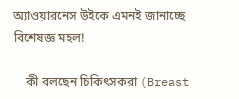অ্যাওয়ারনেস উইকে এমনই জানাচ্ছে বিশেষজ্ঞ মহল!

    কী বলছেন চিকিৎসকরা (Breast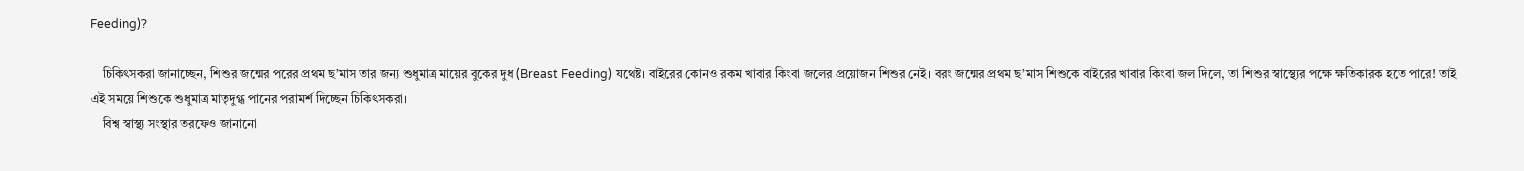Feeding)?

    চিকিৎসকরা জানাচ্ছেন, শিশুর জন্মের পরের প্রথম ছ’মাস তার জন্য শুধুমাত্র মায়ের বুকের দুধ (Breast Feeding) যথেষ্ট। বাইরের কোনও রকম খাবার কিংবা জলের প্রয়োজন শিশুর নেই। বরং জন্মের প্রথম ছ’মাস শিশুকে বাইরের খাবার কিংবা জল দিলে, তা শিশুর স্বাস্থ্যের পক্ষে ক্ষতিকারক হতে পারে! তাই এই সময়ে শিশুকে শুধুমাত্র মাতৃদুগ্ধ পানের পরামর্শ দিচ্ছেন চিকিৎসকরা।
    বিশ্ব স্বাস্থ্য সংস্থার তরফেও জানানো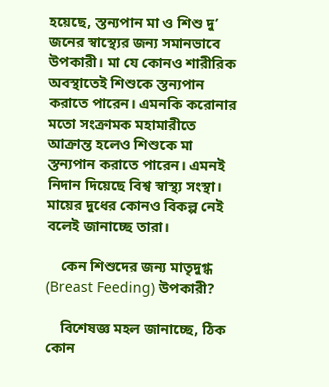হয়েছে, স্তন্যপান মা ও শিশু দু’ জনের স্বাস্থ্যের জন্য সমানভাবে উপকারী। মা যে কোনও শারীরিক অবস্থাতেই শিশুকে স্তন্যপান করাতে পারেন। এমনকি করোনার মতো সংক্রামক মহামারীতে আক্রান্ত হলেও শিশুকে মা স্তন্যপান করাতে পারেন। এমনই নিদান দিয়েছে বিশ্ব স্বাস্থ্য সংস্থা। মায়ের দুধের কোনও বিকল্প নেই বলেই জানাচ্ছে তারা।

    কেন শিশুদের জন্য মাতৃদুগ্ধ (Breast Feeding) উপকারী?

    বিশেষজ্ঞ মহল জানাচ্ছে, ঠিক কোন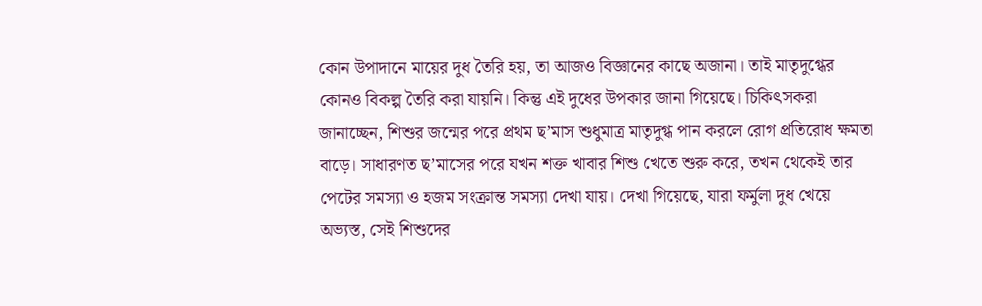কোন উপাদানে মায়ের দুধ তৈরি হয়, তা আজও বিজ্ঞানের কাছে অজানা। তাই মাতৃদুগ্ধের কোনও বিকল্প তৈরি করা যায়নি। কিন্তু এই দুধের উপকার জানা গিয়েছে। চিকিৎসকরা জানাচ্ছেন, শিশুর জন্মের পরে প্রথম ছ’মাস শুধুমাত্র মাতৃদুগ্ধ পান করলে রোগ প্রতিরোধ ক্ষমতা বাড়ে। সাধারণত ছ’মাসের পরে যখন শক্ত খাবার শিশু খেতে শুরু করে, তখন থেকেই তার পেটের সমস্যা ও হজম সংক্রান্ত সমস্যা দেখা যায়। দেখা গিয়েছে, যারা ফর্মুলা দুধ খেয়ে অভ্যস্ত, সেই শিশুদের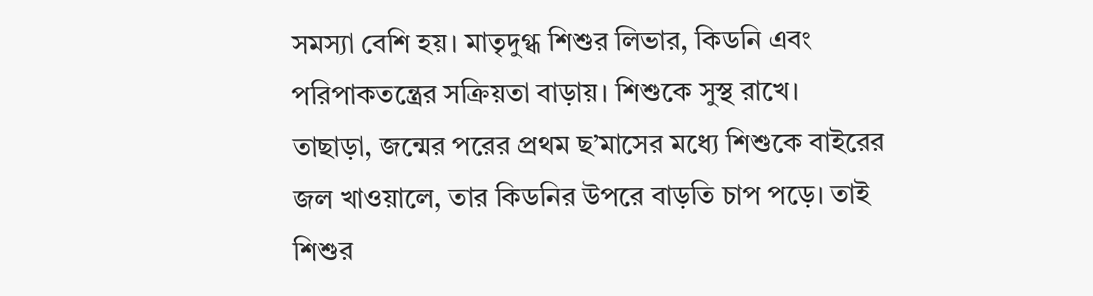সমস্যা বেশি হয়। মাতৃদুগ্ধ শিশুর লিভার, কিডনি এবং পরিপাকতন্ত্রের সক্রিয়তা বাড়ায়। শিশুকে সুস্থ রাখে। তাছাড়া, জন্মের পরের প্রথম ছ’মাসের মধ্যে শিশুকে বাইরের জল খাওয়ালে, তার কিডনির উপরে বাড়তি চাপ পড়ে। তাই শিশুর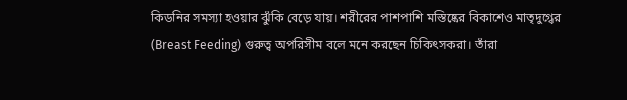কিডনির সমস্যা হওয়ার ঝুঁকি বেড়ে যায়। শরীরের পাশপাশি মস্তিষ্কের বিকাশেও মাতৃদুগ্ধের (Breast Feeding) গুরুত্ব অপরিসীম বলে মনে করছেন চিকিৎসকরা। তাঁরা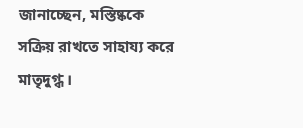জানাচ্ছেন, মস্তিষ্ককে সক্রিয় রাখতে সাহায্য করে মাতৃদুগ্ধ।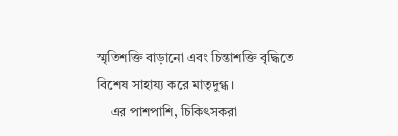স্মৃতিশক্তি বাড়ানো এবং চিন্তাশক্তি বৃদ্ধিতে বিশেষ সাহায্য করে মাতৃদুগ্ধ।
    এর পাশপাশি, চিকিৎসকরা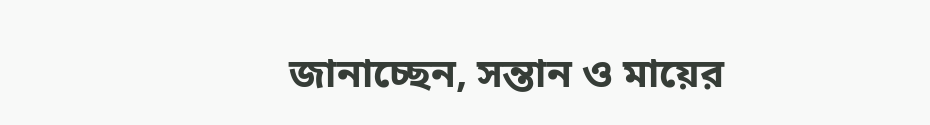জানাচ্ছেন, সন্তান ও মায়ের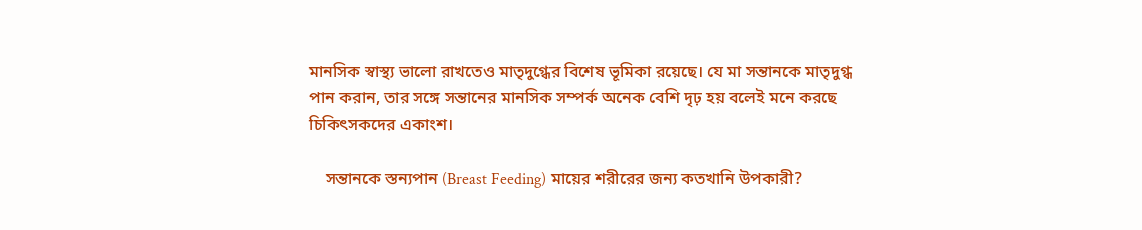মানসিক স্বাস্থ্য ভালো রাখতেও মাতৃদুগ্ধের বিশেষ ভূমিকা রয়েছে। যে মা সন্তানকে মাতৃদুগ্ধ পান করান, তার সঙ্গে সন্তানের মানসিক সম্পর্ক অনেক বেশি দৃঢ় হয় বলেই মনে করছে চিকিৎসকদের একাংশ।

    সন্তানকে স্তন্যপান (Breast Feeding) মায়ের শরীরের জন্য কতখানি উপকারী?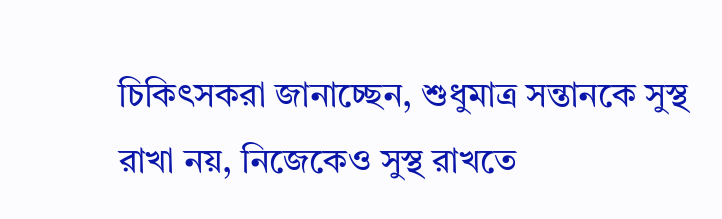চিকিৎসকরা জানাচ্ছেন, শুধুমাত্র সন্তানকে সুস্থ রাখা নয়, নিজেকেও সুস্থ রাখতে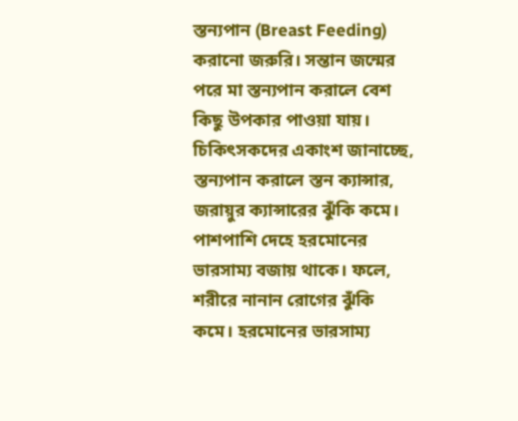স্তন্যপান (Breast Feeding) করানো জরুরি। সন্তান জন্মের পরে মা স্তন্যপান করালে বেশ কিছু উপকার পাওয়া যায়। চিকিৎসকদের একাংশ জানাচ্ছে, স্তন্যপান করালে স্তন ক্যান্সার, জরায়ুর ক্যান্সারের ঝুঁকি কমে। পাশপাশি দেহে হরমোনের ভারসাম্য বজায় থাকে। ফলে, শরীরে নানান রোগের ঝুঁকি কমে। হরমোনের ভারসাম্য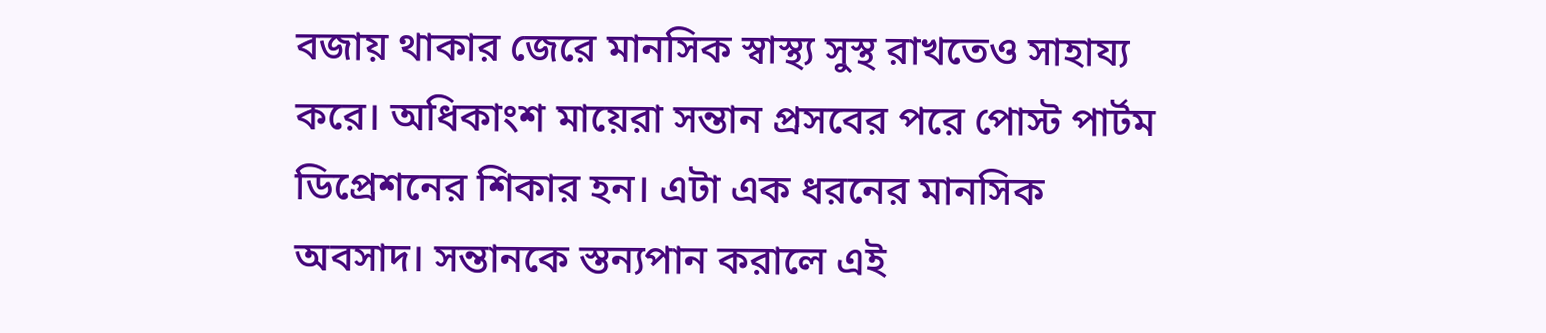বজায় থাকার জেরে মানসিক স্বাস্থ্য সুস্থ রাখতেও সাহায্য করে। অধিকাংশ মায়েরা সন্তান প্রসবের পরে পোস্ট পার্টম ডিপ্রেশনের শিকার হন। এটা এক ধরনের মানসিক অবসাদ। সন্তানকে স্তন্যপান করালে এই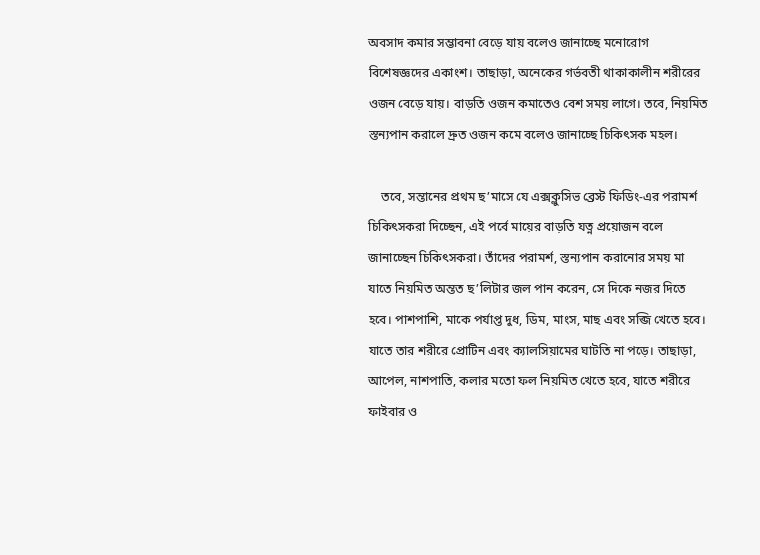অবসাদ কমার সম্ভাবনা বেড়ে যায় বলেও জানাচ্ছে মনোরোগ বিশেষজ্ঞদের একাংশ। তাছাড়া, অনেকের গর্ভবতী থাকাকালীন শরীরের ওজন বেড়ে যায়। বাড়তি ওজন কমাতেও বেশ সময় লাগে। তবে, নিয়মিত স্তন্যপান করালে দ্রুত ওজন কমে বলেও জানাচ্ছে চিকিৎসক মহল।

    তবে, সন্তানের প্রথম ছ’মাসে যে এক্সক্লুসিভ ব্রেস্ট ফিডিং-এর পরামর্শ চিকিৎসকরা দিচ্ছেন, এই পর্বে মায়ের বাড়তি যত্ন প্রয়োজন বলে জানাচ্ছেন চিকিৎসকরা। তাঁদের পরামর্শ, স্তন্যপান করানোর সময় মা যাতে নিয়মিত অন্তত ছ’লিটার জল পান করেন, সে দিকে নজর দিতে হবে। পাশপাশি, মাকে পর্যাপ্ত দুধ, ডিম, মাংস, মাছ এবং সব্জি খেতে হবে। যাতে তার শরীরে প্রোটিন এবং ক্যালসিয়ামের ঘাটতি না পড়ে। তাছাড়া, আপেল, নাশপাতি, কলার মতো ফল নিয়মিত খেতে হবে, যাতে শরীরে ফাইবার ও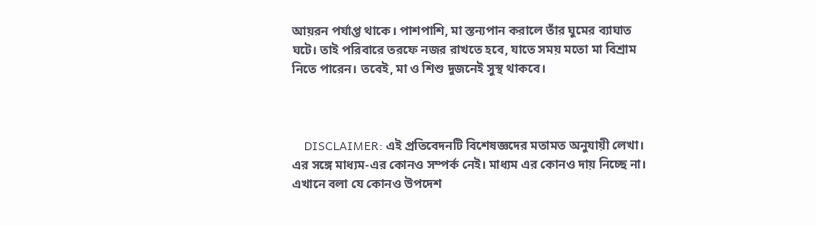আয়রন পর্যাপ্ত থাকে। পাশপাশি, মা স্তন্যপান করালে তাঁর ঘুমের ব্যাঘাত ঘটে। তাই পরিবারে তরফে নজর রাখতে হবে, যাতে সময় মতো মা বিশ্রাম নিতে পারেন। তবেই, মা ও শিশু দুজনেই সুস্থ থাকবে।



    DISCLAIMER: এই প্রতিবেদনটি বিশেষজ্ঞদের মতামত অনুযায়ী লেখা। এর সঙ্গে মাধ্যম-এর কোনও সম্পর্ক নেই। মাধ্যম এর কোনও দায় নিচ্ছে না। এখানে বলা যে কোনও উপদেশ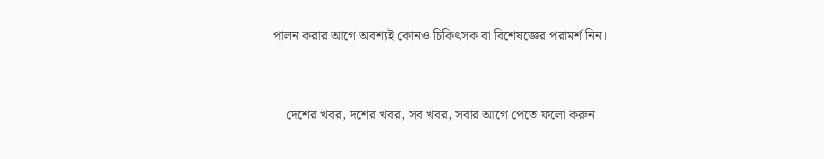পালন করার আগে অবশ্যই কোনও চিকিৎসক বা বিশেষজ্ঞের পরামর্শ নিন।


    দেশের খবর, দশের খবর, সব খবর, সবার আগে পেতে ফলো করুন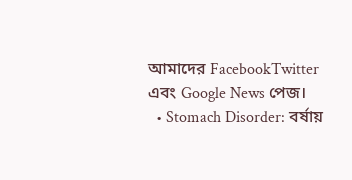আমাদের FacebookTwitter এবং Google News পেজ।
  • Stomach Disorder: বর্ষায়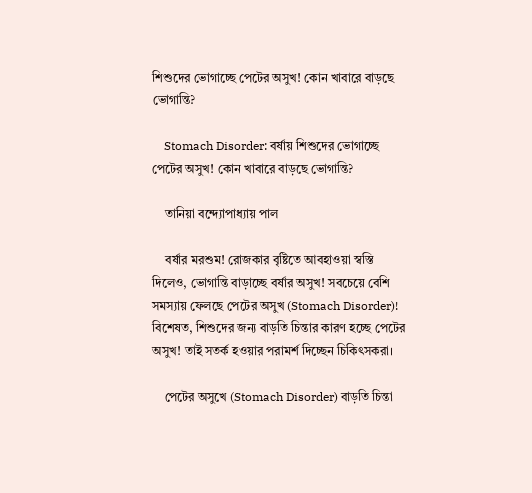শিশুদের ভোগাচ্ছে পেটের অসুখ! কোন খাবারে বাড়ছে ভোগান্তি?

    Stomach Disorder: বর্ষায় শিশুদের ভোগাচ্ছে পেটের অসুখ! কোন খাবারে বাড়ছে ভোগান্তি?

    তানিয়া বন্দ্যোপাধ্যায় পাল

    বর্ষার মরশুম! রোজকার বৃষ্টিতে আবহাওয়া স্বস্তি দিলেও, ভোগান্তি বাড়াচ্ছে বর্ষার অসুখ! সবচেয়ে বেশি সমস্যায় ফেলছে পেটের অসুখ (Stomach Disorder)! বিশেষত, শিশুদের জন্য বাড়তি চিন্তার কারণ হচ্ছে পেটের অসুখ! তাই সতর্ক হওয়ার পরামর্শ দিচ্ছেন চিকিৎসকরা।

    পেটের অসুখে (Stomach Disorder) বাড়তি চিন্তা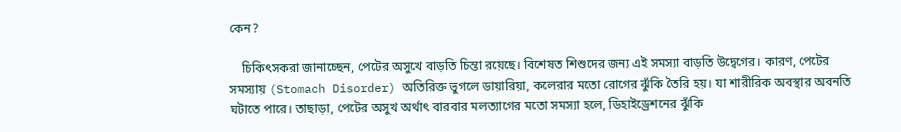কেন?

    চিকিৎসকরা জানাচ্ছেন, পেটের অসুখে বাড়তি চিন্তা রয়েছে। বিশেষত শিশুদের জন্য এই সমস্যা বাড়তি উদ্বেগের। কারণ, পেটের সমস্যায় (Stomach Disorder) অতিরিক্ত ভুগলে ডায়ারিয়া, কলেরার মতো রোগের ঝুঁকি তৈরি হয়। যা শারীরিক অবস্থার অবনতি ঘটাতে পারে। তাছাড়া, পেটের অসুখ অর্থাৎ বারবার মলত্যাগের মতো সমস্যা হলে, ডিহাইড্রেশনের ঝুঁকি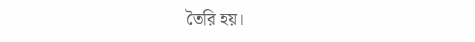তৈরি হয়।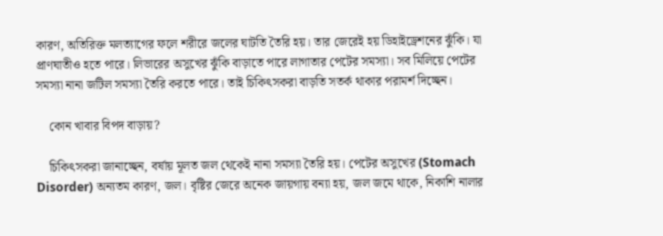কারণ, অতিরিক্ত মলত্যাগের ফলে শরীরে জলের ঘাটতি তৈরি হয়। তার জেরেই হয় ডিহাইড্রেশনের ঝুঁকি। যা প্রাণঘাতীও হতে পারে। লিভারের অসুখের ঝুঁকি বাড়াতে পারে লাগাতার পেটের সমস্যা। সব মিলিয়ে পেটের সমস্যা নানা জটিল সমস্যা তৈরি করতে পারে। তাই চিকিৎসকরা বাড়তি সতর্ক থাকার পরামর্শ দিচ্ছেন।

    কোন খাবার বিপদ বাড়ায়?

    চিকিৎসকরা জানাচ্ছেন, বর্ষায় মূলত জল থেকেই নানা সমস্যা তৈরি হয়। পেটের অসুখের (Stomach Disorder) অন্যতম কারণ, জল। বৃষ্টির জেরে অনেক জায়গায় বন্যা হয়, জল জমে থাকে, নিকাশি নালার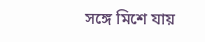সঙ্গে মিশে যায়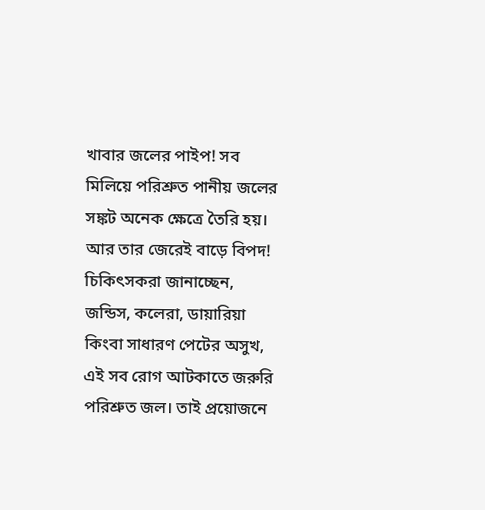খাবার জলের পাইপ! সব মিলিয়ে পরিশ্রুত পানীয় জলের সঙ্কট অনেক ক্ষেত্রে তৈরি হয়। আর তার জেরেই বাড়ে বিপদ! চিকিৎসকরা জানাচ্ছেন, জন্ডিস, কলেরা, ডায়ারিয়া কিংবা সাধারণ পেটের অসুখ, এই সব রোগ আটকাতে জরুরি পরিশ্রুত জল। তাই প্রয়োজনে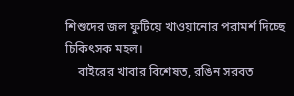শিশুদের জল ফুটিয়ে খাওয়ানোর পরামর্শ দিচ্ছে চিকিৎসক মহল।
    বাইরের খাবার বিশেষত, রঙিন সরবত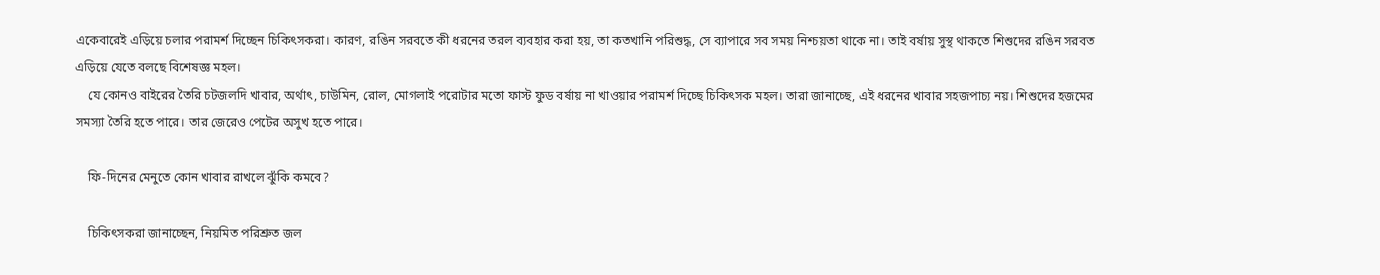একেবারেই এড়িয়ে চলার পরামর্শ দিচ্ছেন চিকিৎসকরা। কারণ, রঙিন সরবতে কী ধরনের তরল ব্যবহার করা হয়, তা কতখানি পরিশুদ্ধ, সে ব্যাপারে সব সময় নিশ্চয়তা থাকে না। তাই বর্ষায় সুস্থ থাকতে শিশুদের রঙিন সরবত এড়িয়ে যেতে বলছে বিশেষজ্ঞ মহল।
    যে কোনও বাইরের তৈরি চটজলদি খাবার, অর্থাৎ, চাউমিন, রোল, মোগলাই পরোটার মতো ফাস্ট ফুড বর্ষায় না খাওয়ার পরামর্শ দিচ্ছে চিকিৎসক মহল। তারা জানাচ্ছে, এই ধরনের খাবার সহজপাচ্য নয়। শিশুদের হজমের সমস্যা তৈরি হতে পারে। তার জেরেও পেটের অসুখ হতে পারে।

    ফি-দিনের মেনুতে কোন খাবার রাখলে ঝুঁকি কমবে?

    চিকিৎসকরা জানাচ্ছেন, নিয়মিত পরিশ্রুত জল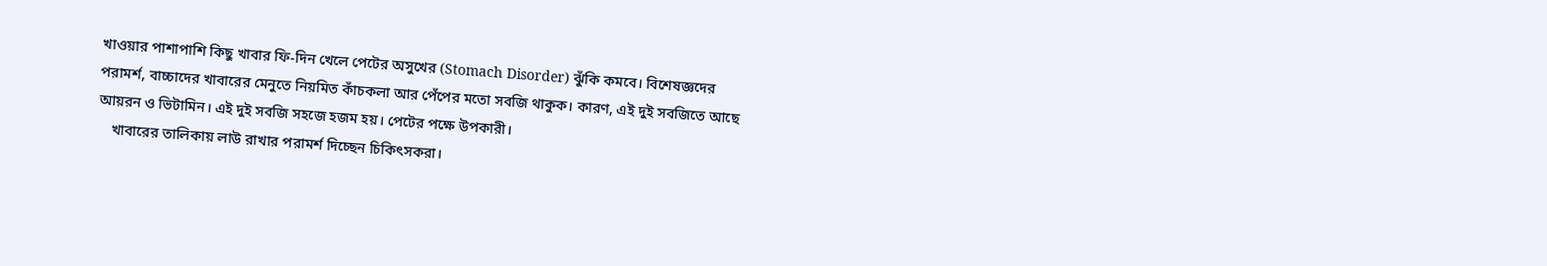খাওয়ার পাশাপাশি কিছু খাবার ফি-দিন খেলে পেটের অসুখের (Stomach Disorder) ঝুঁকি কমবে। বিশেষজ্ঞদের পরামর্শ, বাচ্চাদের খাবারের মেনুতে নিয়মিত কাঁচকলা আর পেঁপের মতো সবজি থাকুক। কারণ, এই দুই সবজিতে আছে আয়রন ও ভিটামিন। এই দুই সবজি সহজে হজম হয়। পেটের পক্ষে উপকারী।
    খাবারের তালিকায় লাউ রাখার পরামর্শ দিচ্ছেন চিকিৎসকরা।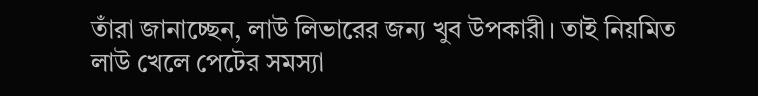তাঁরা জানাচ্ছেন, লাউ লিভারের জন্য খুব উপকারী। তাই নিয়মিত লাউ খেলে পেটের সমস্যা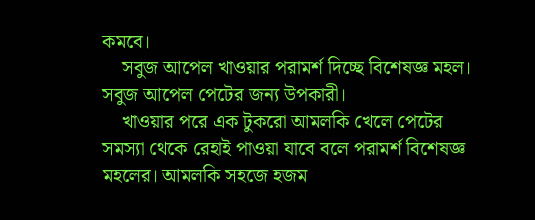কমবে।
    সবুজ আপেল খাওয়ার পরামর্শ দিচ্ছে বিশেষজ্ঞ মহল। সবুজ আপেল পেটের জন্য উপকারী।
    খাওয়ার পরে এক টুকরো আমলকি খেলে পেটের সমস্যা থেকে রেহাই পাওয়া যাবে বলে পরামর্শ বিশেষজ্ঞ মহলের। আমলকি সহজে হজম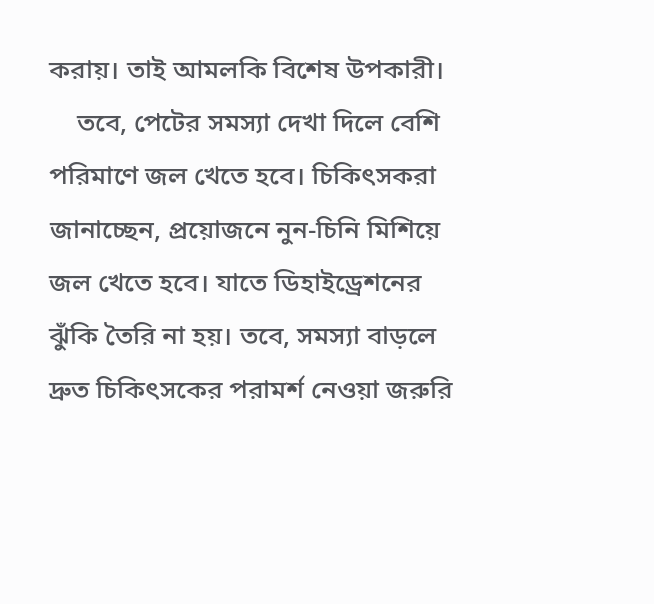করায়। তাই আমলকি বিশেষ উপকারী।
    তবে, পেটের সমস্যা দেখা দিলে বেশি পরিমাণে জল খেতে হবে। চিকিৎসকরা জানাচ্ছেন, প্রয়োজনে নুন-চিনি মিশিয়ে জল খেতে হবে। যাতে ডিহাইড্রেশনের ঝুঁকি তৈরি না হয়। তবে, সমস্যা বাড়লে দ্রুত চিকিৎসকের পরামর্শ নেওয়া জরুরি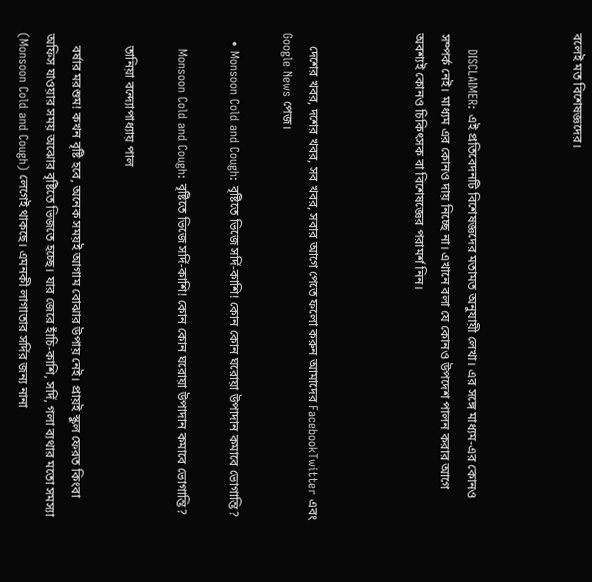বলেই মত বিশেষজ্ঞদের।



    DISCLAIMER: এই প্রতিবেদনটি বিশেষজ্ঞদের মতামত অনুযায়ী লেখা। এর সঙ্গে মাধ্যম-এর কোনও সম্পর্ক নেই। মাধ্যম এর কোনও দায় নিচ্ছে না। এখানে বলা যে কোনও উপদেশ পালন করার আগে অবশ্যই কোনও চিকিৎসক বা বিশেষজ্ঞের পরামর্শ নিন।



    দেশের খবর, দশের খবর, সব খবর, সবার আগে পেতে ফলো করুন আমাদের FacebookTwitter এবং Google News পেজ।

  • Monsoon Cold and Cough: বৃষ্টিতে ভিজে সর্দি-কাশি! কোন কোন ঘরোয়া উপাদান কমাবে ভোগান্তি?

    Monsoon Cold and Cough: বৃষ্টিতে ভিজে সর্দি-কাশি! কোন কোন ঘরোয়া উপাদান কমাবে ভোগান্তি?

    তানিয়া বন্দ্যোপাধ্যায় পাল

    বর্ষার মরশুম! কখন বৃষ্টি হবে, অনেক সময়ই আগাম বোঝার উপায় নেই। প্রায়ই স্কুল ফেরত কিংবা অফিস যাওয়ার সময় অঝোর বৃষ্টিতে ভিজতে হচ্ছে। যার জেরে হাঁচি-কাশি, সর্দি, গলা ব্যথার মতো সমস্যা (Monsoon Cold and Cough) লেগেই থাকছে। এমনকী লাগাতার সর্দির জন্য নানা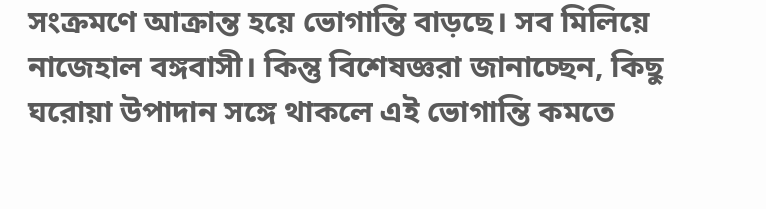সংক্রমণে আক্রান্ত হয়ে ভোগান্তি বাড়ছে। সব মিলিয়ে নাজেহাল বঙ্গবাসী। কিন্তু বিশেষজ্ঞরা জানাচ্ছেন, কিছু ঘরোয়া উপাদান সঙ্গে থাকলে এই ভোগান্তি কমতে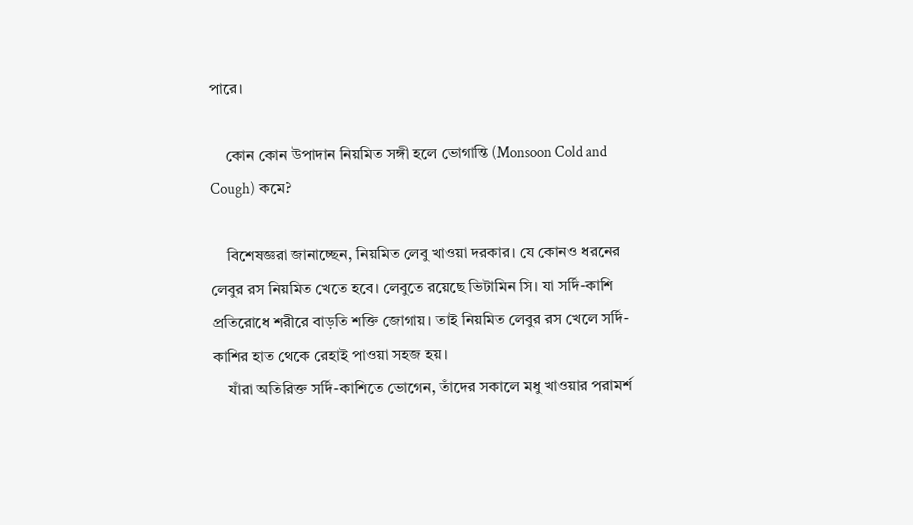পারে।

    কোন কোন উপাদান নিয়মিত সঙ্গী হলে ভোগান্তি (Monsoon Cold and Cough) কমে?

    বিশেষজ্ঞরা জানাচ্ছেন, নিয়মিত লেবু খাওয়া দরকার। যে কোনও ধরনের লেবুর রস নিয়মিত খেতে হবে। লেবুতে রয়েছে ভিটামিন সি। যা সর্দি-কাশি প্রতিরোধে শরীরে বাড়তি শক্তি জোগায়। তাই নিয়মিত লেবুর রস খেলে সর্দি-কাশির হাত থেকে রেহাই পাওয়া সহজ হয়।
    যাঁরা অতিরিক্ত সর্দি-কাশিতে ভোগেন, তাঁদের সকালে মধু খাওয়ার পরামর্শ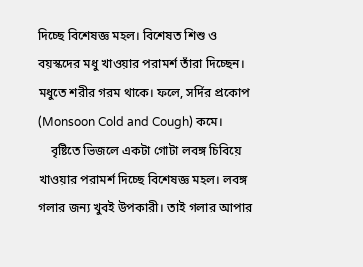দিচ্ছে বিশেষজ্ঞ মহল। বিশেষত শিশু ও বয়স্কদের মধু খাওয়ার পরামর্শ তাঁরা দিচ্ছেন। মধুতে শরীর গরম থাকে। ফলে, সর্দির প্রকোপ (Monsoon Cold and Cough) কমে।
    বৃষ্টিতে ভিজলে একটা গোটা লবঙ্গ চিবিয়ে খাওয়ার পরামর্শ দিচ্ছে বিশেষজ্ঞ মহল। লবঙ্গ গলার জন্য খুবই উপকারী। তাই গলার আপার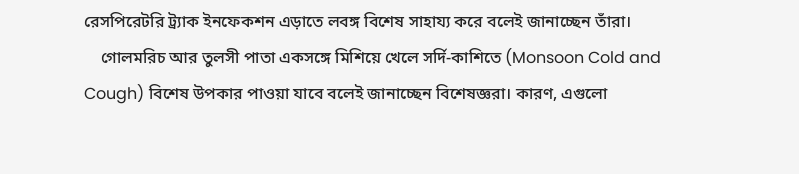রেসপিরেটরি ট্র্যাক ইনফেকশন এড়াতে লবঙ্গ বিশেষ সাহায্য করে বলেই জানাচ্ছেন তাঁরা।
    গোলমরিচ আর তুলসী পাতা একসঙ্গে মিশিয়ে খেলে সর্দি-কাশিতে (Monsoon Cold and Cough) বিশেষ উপকার পাওয়া যাবে বলেই জানাচ্ছেন বিশেষজ্ঞরা। কারণ, এগুলো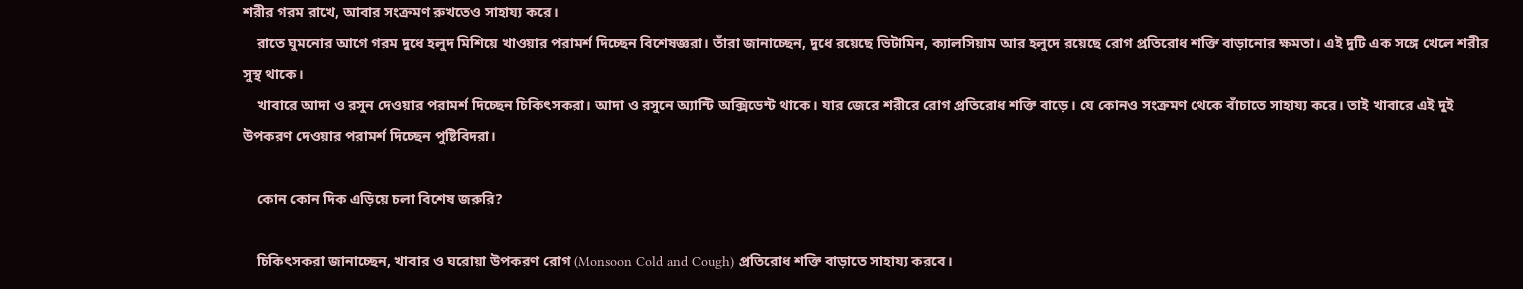শরীর গরম রাখে, আবার সংক্রমণ রুখতেও সাহায্য করে।
    রাতে ঘুমনোর আগে গরম দুধে হলুদ মিশিয়ে খাওয়ার পরামর্শ দিচ্ছেন বিশেষজ্ঞরা। তাঁরা জানাচ্ছেন, দুধে রয়েছে ভিটামিন, ক্যালসিয়াম আর হলুদে রয়েছে রোগ প্রতিরোধ শক্তি বাড়ানোর ক্ষমতা। এই দুটি এক সঙ্গে খেলে শরীর সুস্থ থাকে।
    খাবারে আদা ও রসুন দেওয়ার পরামর্শ দিচ্ছেন চিকিৎসকরা। আদা ও রসুনে অ্যান্টি অক্সিডেন্ট থাকে। যার জেরে শরীরে রোগ প্রতিরোধ শক্তি বাড়ে। যে কোনও সংক্রমণ থেকে বাঁচাতে সাহায্য করে। তাই খাবারে এই দুই উপকরণ দেওয়ার পরামর্শ দিচ্ছেন পুষ্টিবিদরা।

    কোন কোন দিক এড়িয়ে চলা বিশেষ জরুরি?

    চিকিৎসকরা জানাচ্ছেন, খাবার ও ঘরোয়া উপকরণ রোগ (Monsoon Cold and Cough) প্রতিরোধ শক্তি বাড়াতে সাহায্য করবে।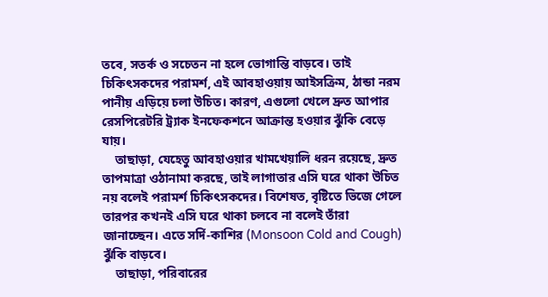তবে, সতর্ক ও সচেতন না হলে ভোগান্তি বাড়বে। তাই চিকিৎসকদের পরামর্শ, এই আবহাওয়ায় আইসক্রিম, ঠান্ডা নরম পানীয় এড়িয়ে চলা উচিত। কারণ, এগুলো খেলে দ্রুত আপার রেসপিরেটরি ট্র্যাক ইনফেকশনে আক্রান্ত হওয়ার ঝুঁকি বেড়ে যায়।
    তাছাড়া, যেহেতু আবহাওয়ার খামখেয়ালি ধরন রয়েছে, দ্রুত তাপমাত্রা ওঠানামা করছে, তাই লাগাতার এসি ঘরে থাকা উচিত নয় বলেই পরামর্শ চিকিৎসকদের। বিশেষত, বৃষ্টিতে ভিজে গেলে তারপর কখনই এসি ঘরে থাকা চলবে না বলেই তাঁরা জানাচ্ছেন। এতে সর্দি-কাশির (Monsoon Cold and Cough) ঝুঁকি বাড়বে।
    তাছাড়া, পরিবারের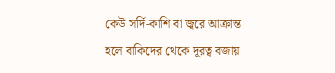কেউ সর্দি-কাশি বা জ্বরে আক্রান্ত হলে বাকিদের থেকে দূরত্ব বজায়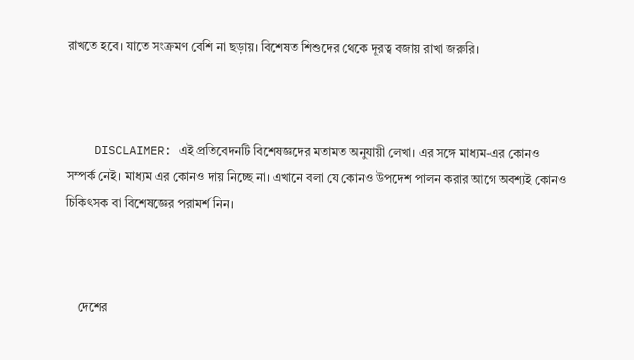রাখতে হবে। যাতে সংক্রমণ বেশি না ছড়ায়। বিশেষত শিশুদের থেকে দূরত্ব বজায় রাখা জরুরি।



    DISCLAIMER: এই প্রতিবেদনটি বিশেষজ্ঞদের মতামত অনুযায়ী লেখা। এর সঙ্গে মাধ্যম-এর কোনও সম্পর্ক নেই। মাধ্যম এর কোনও দায় নিচ্ছে না। এখানে বলা যে কোনও উপদেশ পালন করার আগে অবশ্যই কোনও চিকিৎসক বা বিশেষজ্ঞের পরামর্শ নিন।



    দেশের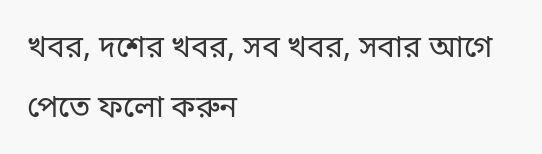খবর, দশের খবর, সব খবর, সবার আগে পেতে ফলো করুন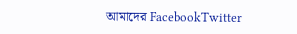আমাদের FacebookTwitter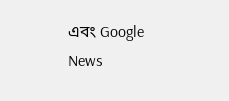এবং Google News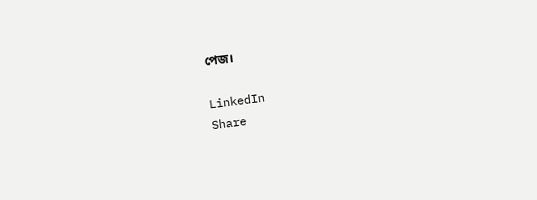পেজ।

LinkedIn
Share